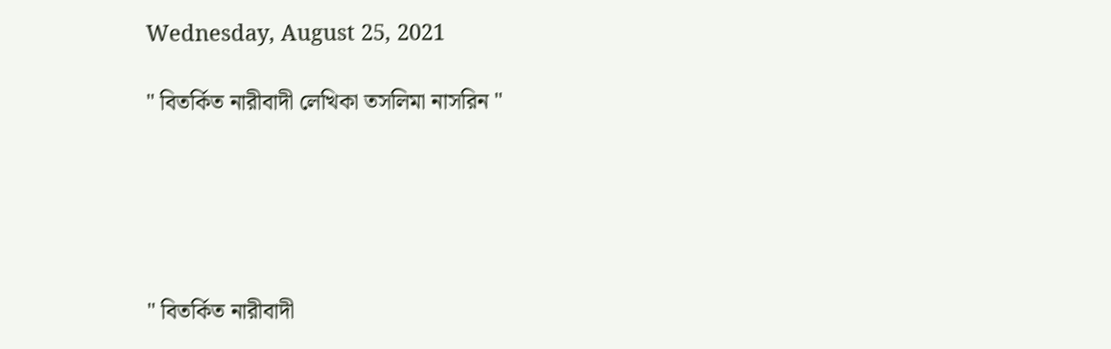Wednesday, August 25, 2021

" বিতর্কিত নারীবাদী লেখিকা তসলিমা নাসরিন "





" বিতর্কিত নারীবাদী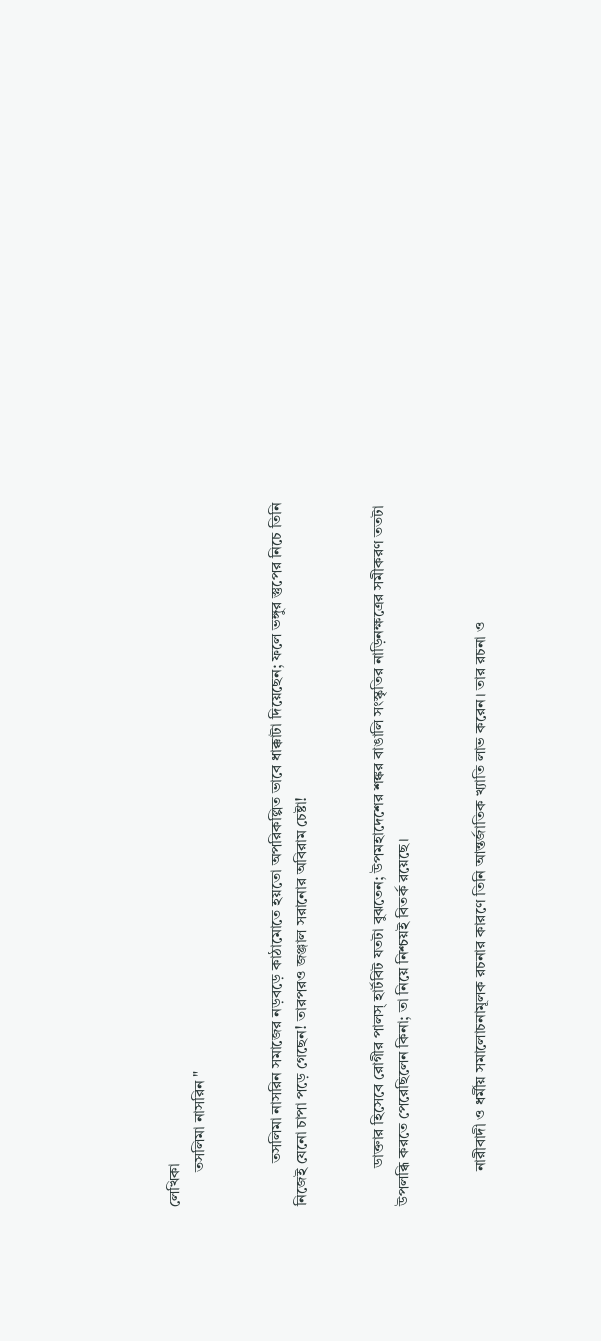লেখিকা
         তসলিমা নাসরিন "


           তসলিমা নাসরিন সমাজের নড়বড়ে কাঠামোতে হয়তো অপরিকল্পিত ভাবে ধাক্কাটা দিয়েছেন; ফলে ভঙ্গুর স্তুপের নিচে তিনি নিজেই যেনো চাপা পড়ে গেছেন! তারপরও জঞ্জাল সরানোর অবিরাম চেষ্টা!


          ডাক্তার হিসেবে রোগীর পালস্ হার্টবিট যতটা বুঝতেন; উপমহাদেশের শঙ্কর বাঙালি সংস্কৃতির নাড়িনক্ষত্রের সমীকরণ ততটা উপলব্ধি করতে পেরেছিলেন কিনা; তা নিয়ে নিশ্চয়ই বিতর্ক রয়েছে।


         নারীবাদী ও ধর্মীয় সমালোচনামূলক রচনার কারণে তিনি আন্তর্জাতিক খ্যাতি লাভ করেন। তার রচনা ও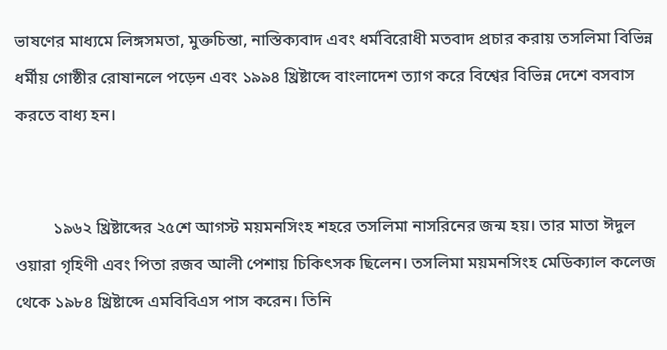ভাষণের মাধ্যমে লিঙ্গসমতা, মুক্তচিন্তা, নাস্তিক্যবাদ এবং ধর্মবিরোধী মতবাদ প্রচার করায় তসলিমা বিভিন্ন ধর্মীয় গোষ্ঠীর রোষানলে পড়েন এবং ১৯৯৪ খ্রিষ্টাব্দে বাংলাদেশ ত্যাগ করে বিশ্বের বিভিন্ন দেশে বসবাস করতে বাধ্য হন।


         ১৯৬২ খ্রিষ্টাব্দের ২৫শে আগস্ট ময়মনসিংহ শহরে তসলিমা নাসরিনের জন্ম হয়। তার মাতা ঈদুল ওয়ারা গৃহিণী এবং পিতা রজব আলী পেশায় চিকিৎসক ছিলেন। তসলিমা ময়মনসিংহ মেডিক্যাল কলেজ থেকে ১৯৮৪ খ্রিষ্টাব্দে এমবিবিএস পাস করেন। তিনি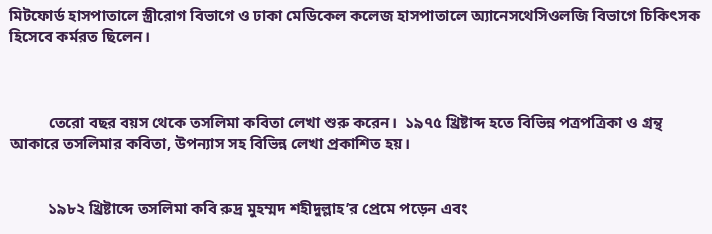মিটফোর্ড হাসপাতালে স্ত্রীরোগ বিভাগে ও ঢাকা মেডিকেল কলেজ হাসপাতালে অ্যানেসথেসিওলজি বিভাগে চিকিৎসক হিসেবে কর্মরত ছিলেন।



          তেরো বছর বয়স থেকে তসলিমা কবিতা লেখা শুরু করেন।  ১৯৭৫ খ্রিষ্টাব্দ হতে বিভিন্ন পত্রপত্রিকা ও গ্রন্থ আকারে তসলিমার কবিতা, উপন্যাস সহ বিভিন্ন লেখা প্রকাশিত হয়।


          ১৯৮২ খ্রিষ্টাব্দে তসলিমা কবি রুদ্র মুহম্মদ শহীদুল্লাহ’র প্রেমে পড়েন এবং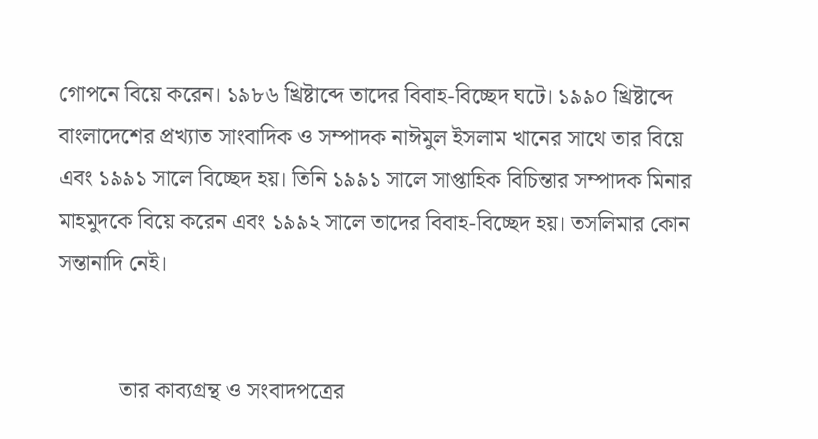গোপনে বিয়ে করেন। ১৯৮৬ খ্রিষ্টাব্দে তাদের বিবাহ-বিচ্ছেদ ঘটে। ১৯৯০ খ্রিষ্টাব্দে বাংলাদেশের প্রখ্যাত সাংবাদিক ও সম্পাদক নাঈমুল ইসলাম খানের সাথে তার বিয়ে এবং ১৯৯১ সালে বিচ্ছেদ হয়। তিনি ১৯৯১ সালে সাপ্তাহিক বিচিন্তার সম্পাদক মিনার মাহমুদকে বিয়ে করেন এবং ১৯৯২ সালে তাদের বিবাহ-বিচ্ছেদ হয়। তসলিমার কোন সন্তানাদি নেই।


           তার কাব্যগ্রন্থ ও সংবাদপত্রের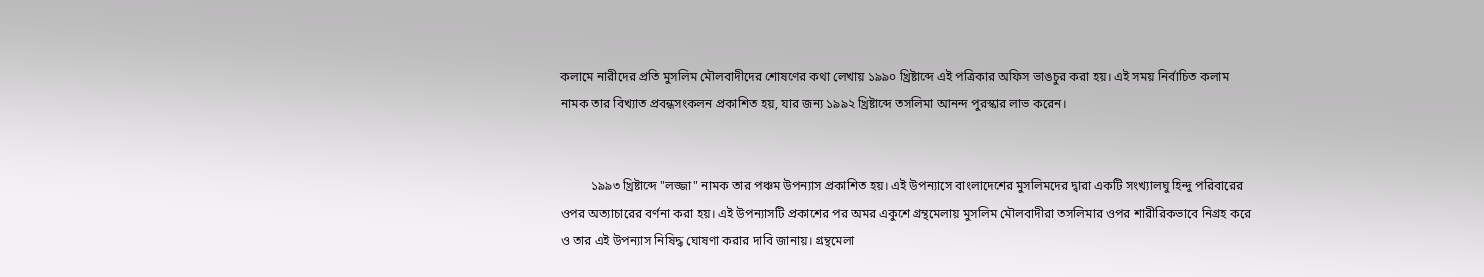কলামে নারীদের প্রতি মুসলিম মৌলবাদীদের শোষণের কথা লেখায় ১৯৯০ খ্রিষ্টাব্দে এই পত্রিকার অফিস ভাঙচুর করা হয়। এই সময় নির্বাচিত কলাম নামক তার বিখ্যাত প্রবন্ধসংকলন প্রকাশিত হয়, যার জন্য ১৯৯২ খ্রিষ্টাব্দে তসলিমা আনন্দ পুরস্কার লাভ করেন।


          ১৯৯৩ খ্রিষ্টাব্দে "লজ্জা" নামক তার পঞ্চম উপন্যাস প্রকাশিত হয়। এই উপন্যাসে বাংলাদেশের মুসলিমদের দ্বারা একটি সংখ্যালঘু হিন্দু পরিবারের ওপর অত্যাচারের বর্ণনা করা হয়। এই উপন্যাসটি প্রকাশের পর অমর একুশে গ্রন্থমেলায় মুসলিম মৌলবাদীরা তসলিমার ওপর শারীরিকভাবে নিগ্রহ করে ও তার এই উপন্যাস নিষিদ্ধ ঘোষণা করার দাবি জানায়। গ্রন্থমেলা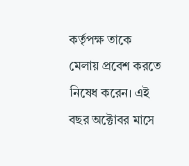কর্তৃপক্ষ তাকে মেলায় প্রবেশ করতে নিষেধ করেন। এই বছর অক্টোবর মাসে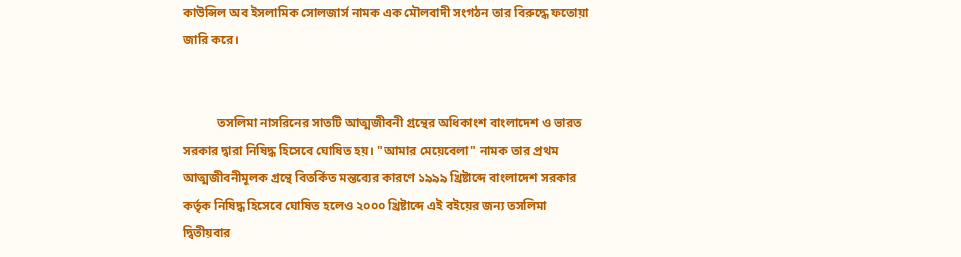কাউন্সিল অব ইসলামিক সোলজার্স নামক এক মৌলবাদী সংগঠন তার বিরুদ্ধে ফতোয়া জারি করে।


           তসলিমা নাসরিনের সাতটি আত্মজীবনী গ্রন্থের অধিকাংশ বাংলাদেশ ও ভারত সরকার দ্বারা নিষিদ্ধ হিসেবে ঘোষিত হয়। "আমার মেয়েবেলা" নামক তার প্রথম আত্মজীবনীমূলক গ্রন্থে বিতর্কিত মন্তব্যের কারণে ১৯৯৯ খ্রিষ্টাব্দে বাংলাদেশ সরকার কর্তৃক নিষিদ্ধ হিসেবে ঘোষিত হলেও ২০০০ খ্রিষ্টাব্দে এই বইয়ের জন্য তসলিমা দ্বিতীয়বার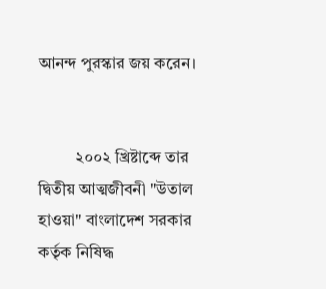আনন্দ পুরস্কার জয় করেন।


         ২০০২ খ্রিষ্টাব্দে তার দ্বিতীয় আত্মজীবনী "উতাল হাওয়া" বাংলাদেশ সরকার কর্তৃক নিষিদ্ধ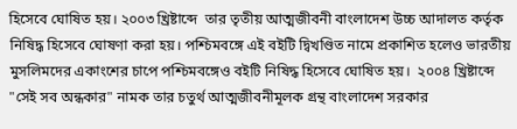হিসেবে ঘোষিত হয়। ২০০৩ খ্রিষ্টাব্দে  তার তৃতীয় আত্মজীবনী বাংলাদেশ উচ্চ আদালত কর্তৃক নিষিদ্ধ হিসেবে ঘোষণা করা হয়। পশ্চিমবঙ্গে এই বইটি দ্বিখণ্ডিত নামে প্রকাশিত হলেও ভারতীয় মুসলিমদের একাংশের চাপে পশ্চিমবঙ্গেও বইটি নিষিদ্ধ হিসেবে ঘোষিত হয়।  ২০০৪ খ্রিষ্টাব্দে "সেই সব অন্ধকার" নামক তার চতুর্থ আত্মজীবনীমূলক গ্রন্থ বাংলাদেশ সরকার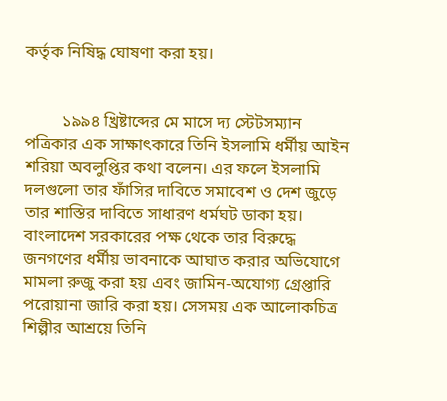কর্তৃক নিষিদ্ধ ঘোষণা করা হয়।


         ১৯৯৪ খ্রিষ্টাব্দের মে মাসে দ্য স্টেটসম্যান পত্রিকার এক সাক্ষাৎকারে তিনি ইসলামি ধর্মীয় আইন শরিয়া অবলুপ্তির কথা বলেন। এর ফলে ইসলামি দলগুলো তার ফাঁসির দাবিতে সমাবেশ ও দেশ জুড়ে তার শাস্তির দাবিতে সাধারণ ধর্মঘট ডাকা হয়। বাংলাদেশ সরকারের পক্ষ থেকে তার বিরুদ্ধে জনগণের ধর্মীয় ভাবনাকে আঘাত করার অভিযোগে মামলা রুজু করা হয় এবং জামিন-অযোগ্য গ্রেপ্তারি পরোয়ানা জারি করা হয়। সেসময় এক আলোকচিত্র শিল্পীর আশ্রয়ে তিনি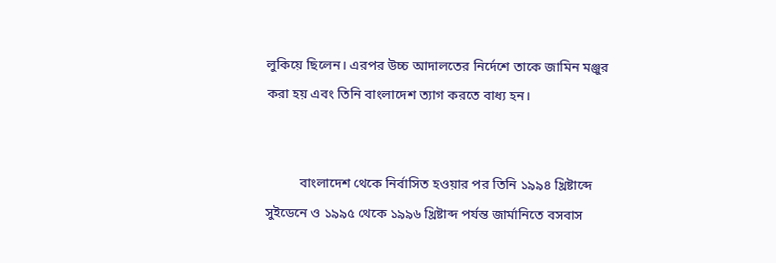লুকিয়ে ছিলেন। এরপর উচ্চ আদালতের নির্দেশে তাকে জামিন মঞ্জুর করা হয় এবং তিনি বাংলাদেশ ত্যাগ করতে বাধ্য হন।


          বাংলাদেশ থেকে নির্বাসিত হওয়ার পর তিনি ১৯৯৪ খ্রিষ্টাব্দে সুইডেনে ও ১৯৯৫ থেকে ১৯৯৬ খ্রিষ্টাব্দ পর্যন্ত জার্মানিতে বসবাস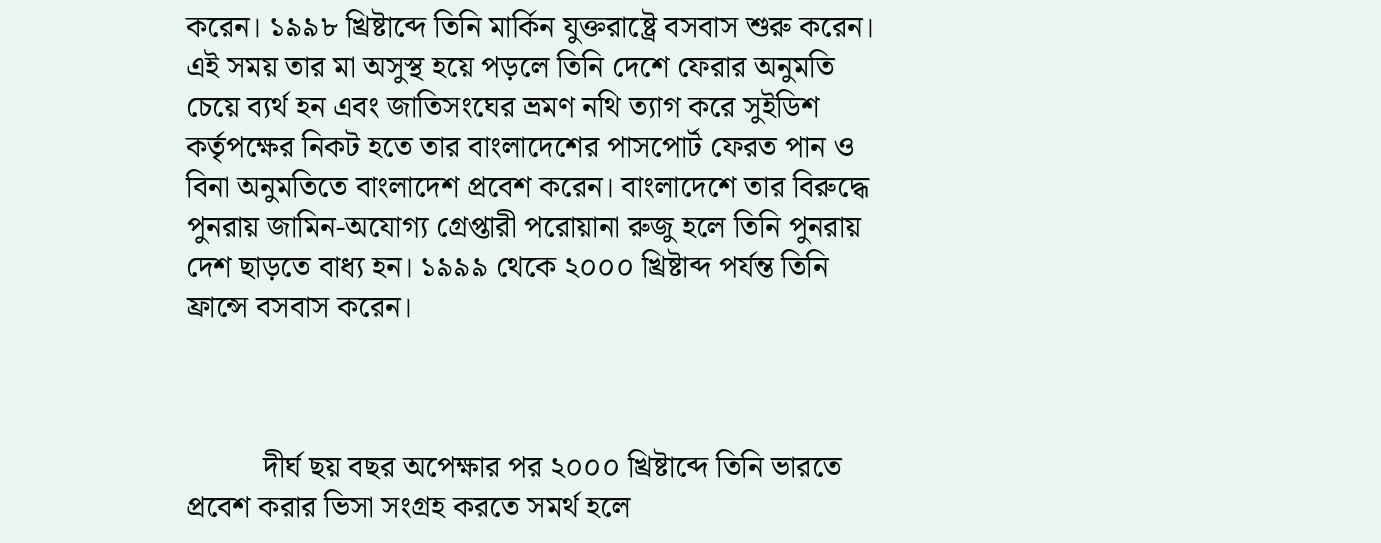করেন। ১৯৯৮ খ্রিষ্টাব্দে তিনি মার্কিন যুক্তরাষ্ট্রে বসবাস শুরু করেন। এই সময় তার মা অসুস্থ হয়ে পড়লে তিনি দেশে ফেরার অনুমতি চেয়ে ব্যর্থ হন এবং জাতিসংঘের ভ্রমণ নথি ত্যাগ করে সুইডিশ কর্তৃপক্ষের নিকট হতে তার বাংলাদেশের পাসপোর্ট ফেরত পান ও বিনা অনুমতিতে বাংলাদেশ প্রবেশ করেন। বাংলাদেশে তার বিরুদ্ধে পুনরায় জামিন-অযোগ্য গ্রেপ্তারী পরোয়ানা রুজু হলে তিনি পুনরায় দেশ ছাড়তে বাধ্য হন। ১৯৯৯ থেকে ২০০০ খ্রিষ্টাব্দ পর্যন্ত তিনি ফ্রান্সে বসবাস করেন।



          দীর্ঘ ছয় বছর অপেক্ষার পর ২০০০ খ্রিষ্টাব্দে তিনি ভারতে প্রবেশ করার ভিসা সংগ্রহ করতে সমর্থ হলে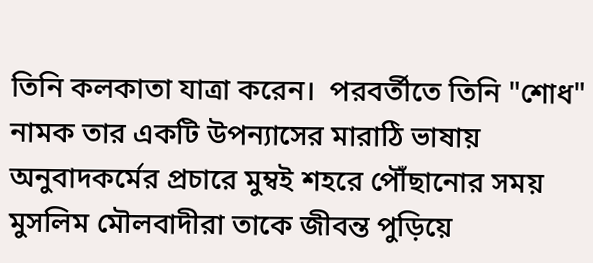তিনি কলকাতা যাত্রা করেন।  পরবর্তীতে তিনি "শোধ" নামক তার একটি উপন্যাসের মারাঠি ভাষায় অনুবাদকর্মের প্রচারে মুম্বই শহরে পৌঁছানোর সময় মুসলিম মৌলবাদীরা তাকে জীবন্ত পুড়িয়ে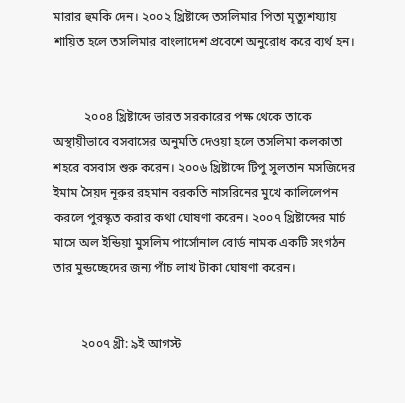মারার হুমকি দেন। ২০০২ খ্রিষ্টাব্দে তসলিমার পিতা মৃত্যুশয্যায় শায়িত হলে তসলিমার বাংলাদেশ প্রবেশে অনুরোধ করে ব্যর্থ হন।


          ২০০৪ খ্রিষ্টাব্দে ভারত সরকারের পক্ষ থেকে তাকে অস্থায়ীভাবে বসবাসের অনুমতি দেওয়া হলে তসলিমা কলকাতা শহরে বসবাস শুরু করেন। ২০০৬ খ্রিষ্টাব্দে টিপু সুলতান মসজিদের ইমাম সৈয়দ নূরুর রহমান বরকতি নাসরিনের মুখে কালিলেপন করলে পুরস্কৃত করার কথা ঘোষণা করেন। ২০০৭ খ্রিষ্টাব্দের মার্চ মাসে অল ইন্ডিয়া মুসলিম পার্সোনাল বোর্ড নামক একটি সংগঠন তার মুন্ডচ্ছেদের জন্য পাঁচ লাখ টাকা ঘোষণা করেন।


         ২০০৭ খ্রী: ৯ই আগস্ট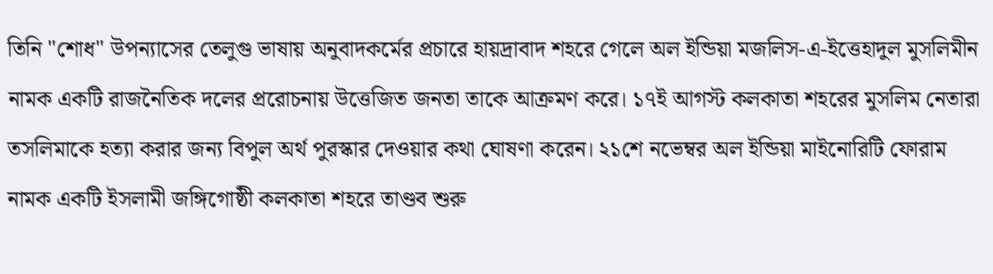তিনি "শোধ" উপন্যাসের তেলুগু ভাষায় অনুবাদকর্মের প্রচারে হায়দ্রাবাদ শহরে গেলে অল ইন্ডিয়া মজলিস-এ-ইত্তেহাদুল মুসলিমীন নামক একটি রাজনৈতিক দলের প্ররোচনায় উত্তেজিত জনতা তাকে আক্রমণ করে। ১৭ই আগস্ট কলকাতা শহরের মুসলিম নেতারা তসলিমাকে হত্যা করার জন্য বিপুল অর্থ পুরস্কার দেওয়ার কথা ঘোষণা করেন। ২১শে নভেম্বর অল ইন্ডিয়া মাইনোরিটি ফোরাম নামক একটি ইসলামী জঙ্গিগোষ্ঠী কলকাতা শহরে তাণ্ডব শুরু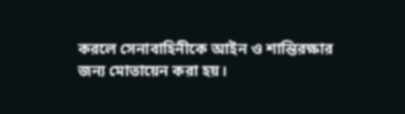করলে সেনাবাহিনীকে আইন ও শান্তিরক্ষার জন্য মোতায়েন করা হয়।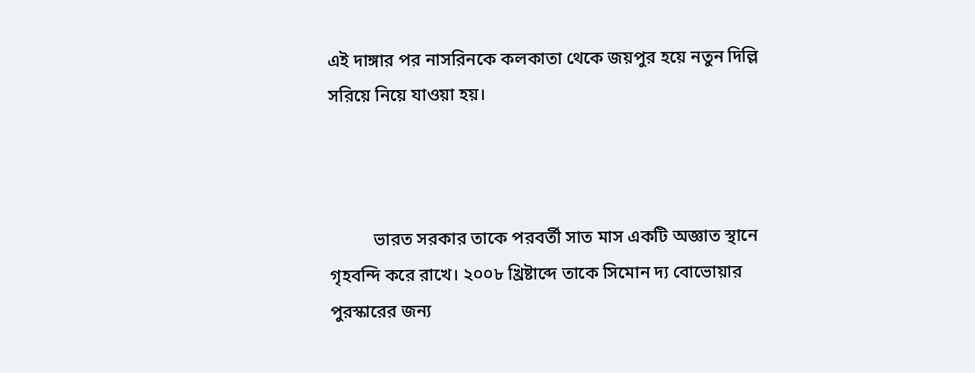এই দাঙ্গার পর নাসরিনকে কলকাতা থেকে জয়পুর হয়ে নতুন দিল্লি সরিয়ে নিয়ে যাওয়া হয়।



          ভারত সরকার তাকে পরবর্তী সাত মাস একটি অজ্ঞাত স্থানে গৃহবন্দি করে রাখে। ২০০৮ খ্রিষ্টাব্দে তাকে সিমোন দ্য বোভোয়ার পুরস্কারের জন্য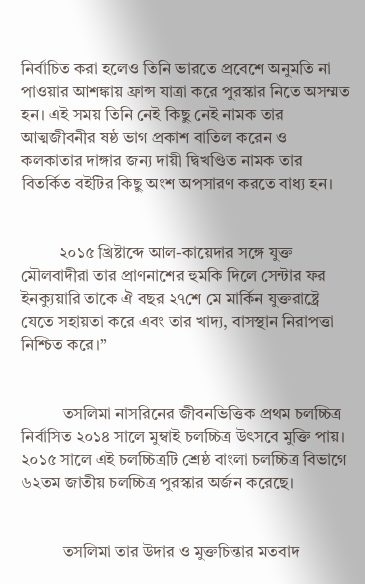নির্বাচিত করা হলেও তিনি ভারতে প্রবেশে অনুমতি না পাওয়ার আশঙ্কায় ফ্রান্স যাত্রা করে পুরস্কার নিতে অসম্মত হন। এই সময় তিনি নেই কিছু নেই নামক তার আত্মজীবনীর ষষ্ঠ ভাগ প্রকাশ বাতিল করেন ও কলকাতার দাঙ্গার জন্য দায়ী দ্বিখণ্ডিত নামক তার বিতর্কিত বইটির কিছু অংশ অপসারণ করতে বাধ্য হন।


         ২০১৫ খ্রিষ্টাব্দে আল-কায়েদার সঙ্গে যুক্ত মৌলবাদীরা তার প্রাণনাশের হুমকি দিলে সেন্টার ফর ইনক্যুয়ারি তাকে ঐ বছর ২৭শে মে মার্কিন যুক্তরাষ্ট্রে যেতে সহায়তা করে এবং তার খাদ্য, বাসস্থান নিরাপত্তা নিশ্চিত করে।”


          তসলিমা নাসরিনের জীবনভিত্তিক প্রথম চলচ্চিত্র নির্বাসিত ২০১৪ সালে মুম্বাই চলচ্চিত্র উৎসবে মুক্তি পায়। ২০১৫ সালে এই চলচ্চিত্রটি শ্রেষ্ঠ বাংলা চলচ্চিত্র বিভাগে ৬২তম জাতীয় চলচ্চিত্র পুরস্কার অর্জন করেছে।


          তসলিমা তার উদার ও মুক্তচিন্তার মতবাদ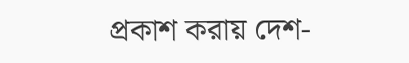প্রকাশ করায় দেশ-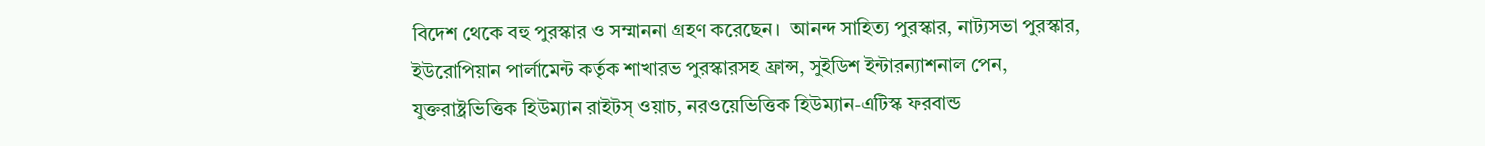বিদেশ থেকে বহু পুরস্কার ও সম্মাননা গ্রহণ করেছেন।  আনন্দ সাহিত্য পুরস্কার, নাট্যসভা পুরস্কার,  ইউরোপিয়ান পার্লামেন্ট কর্তৃক শাখারভ পুরস্কারসহ ফ্রান্স, সুইডিশ ইন্টারন্যাশনাল পেন, যুক্তরাষ্ট্রভিত্তিক হিউম্যান রাইটস্‌ ওয়াচ, নরওয়েভিত্তিক হিউম্যান-এটিস্ক ফরবান্ড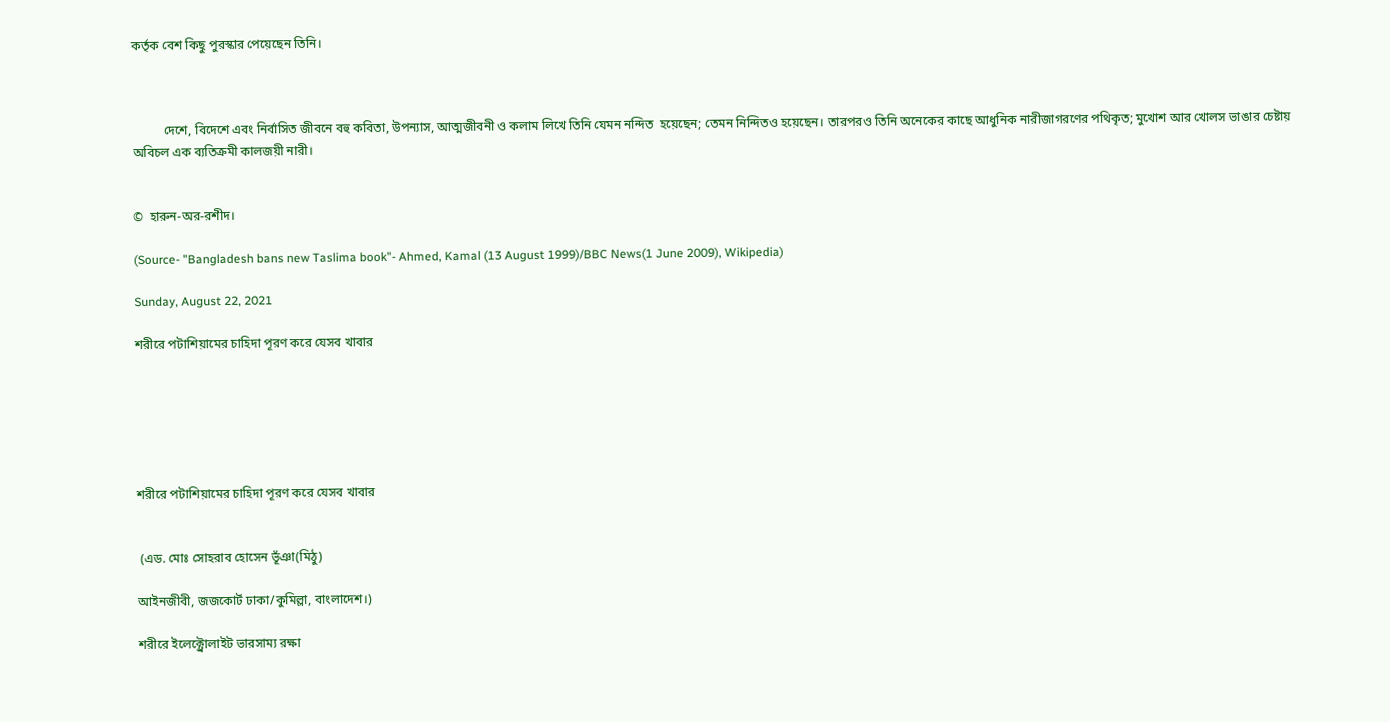কর্তৃক বেশ কিছু পুরস্কার পেয়েছেন তিনি।



          দেশে, বিদেশে এবং নির্বাসিত জীবনে বহু কবিতা, উপন্যাস, আত্মজীবনী ও কলাম লিখে তিনি যেমন নন্দিত  হয়েছেন; তেমন নিন্দিতও হয়েছেন। তারপরও তিনি অনেকের কাছে আধুনিক নারীজাগরণের পথিকৃত; মুখোশ আর খোলস ভাঙার চেষ্টায় অবিচল এক ব্যতিক্রমী কালজয়ী নারী।


©  হারুন-অর-রশীদ।

(Source- "Bangladesh bans new Taslima book"- Ahmed, Kamal (13 August 1999)/BBC News(1 June 2009), Wikipedia)

Sunday, August 22, 2021

শরীরে পটাশিয়ামের চাহিদা পূরণ করে যেসব খাবার






শরীরে পটাশিয়ামের চাহিদা পূরণ করে যেসব খাবার


 (এড. মোঃ সোহরাব হোসেন ভূঁঞা(মিঠু)

আইনজীবী, জজকোর্ট ঢাকা/কুমিল্লা, বাংলাদেশ।)

শরীরে ইলেক্ট্রোলাইট ভারসাম্য রক্ষা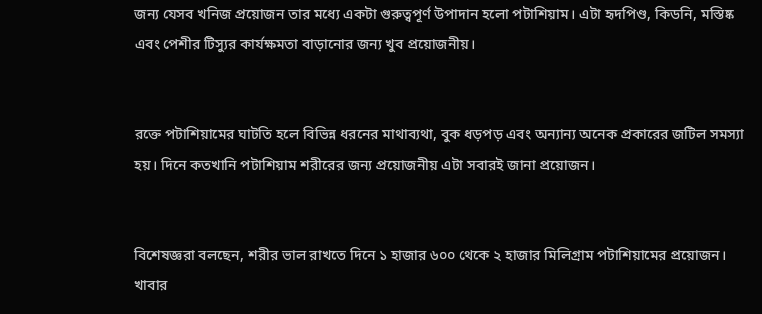জন্য যেসব খনিজ প্রয়োজন তার মধ্যে একটা গুরুত্বপূর্ণ উপাদান হলো পটাশিয়াম। এটা হৃদপিণ্ড, কিডনি, মস্তিষ্ক এবং পেশীর টিস্যুর কার্যক্ষমতা বাড়ানোর জন্য খুব প্রয়োজনীয়।


রক্তে পটাশিয়ামের ঘাটতি হলে বিভিন্ন ধরনের মাথাব্যথা, বুক ধড়পড় এবং অন্যান্য অনেক প্রকারের জটিল সমস্যা হয়। দিনে কতখানি পটাশিয়াম শরীরের জন্য প্রয়োজনীয় এটা সবারই জানা প্রয়োজন।


বিশেষজ্ঞরা বলছেন, শরীর ভাল রাখতে দিনে ১ হাজার ৬০০ থেকে ২ হাজার মিলিগ্রাম পটাশিয়ামের প্রয়োজন। খাবার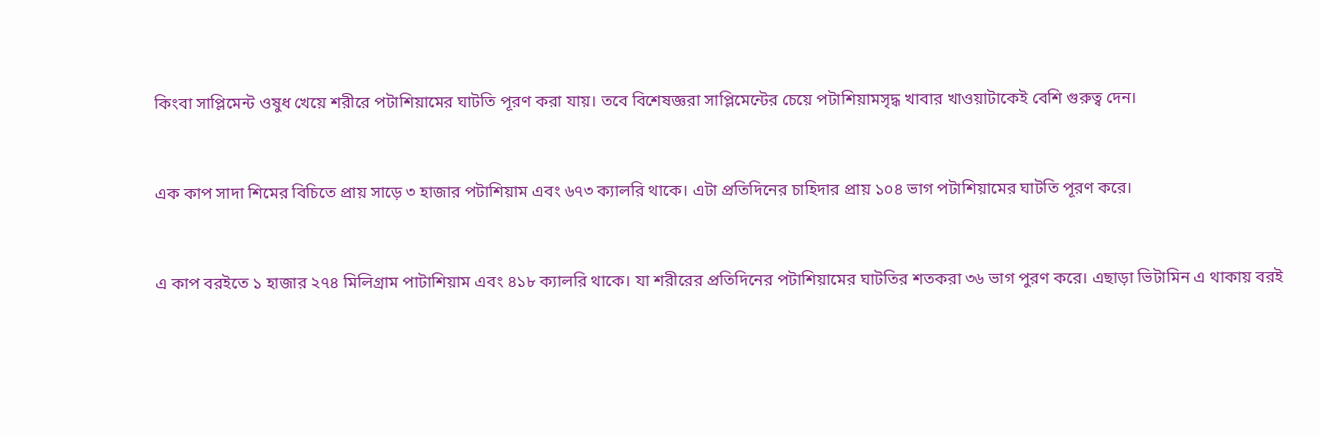কিংবা সাপ্লিমেন্ট ওষুধ খেয়ে শরীরে পটাশিয়ামের ঘাটতি পূরণ করা যায়। তবে বিশেষজ্ঞরা সাপ্লিমেন্টের চেয়ে পটাশিয়ামসৃদ্ধ খাবার খাওয়াটাকেই বেশি গুরুত্ব দেন।


এক কাপ সাদা শিমের বিচিতে প্রায় সাড়ে ৩ হাজার পটাশিয়াম এবং ৬৭৩ ক্যালরি থাকে। এটা প্রতিদিনের চাহিদার প্রায় ১০৪ ভাগ পটাশিয়ামের ঘাটতি পূরণ করে।


এ কাপ বরইতে ১ হাজার ২৭৪ মিলিগ্রাম পাটাশিয়াম এবং ৪১৮ ক্যালরি থাকে। যা শরীরের প্রতিদিনের পটাশিয়ামের ঘাটতির শতকরা ৩৬ ভাগ পুরণ করে। এছাড়া ভিটামিন এ থাকায় বরই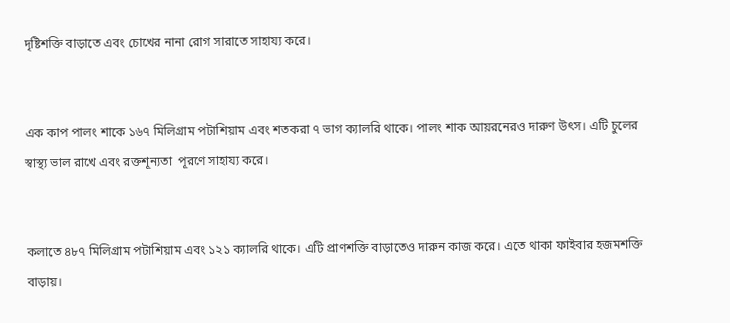দৃষ্টিশক্তি বাড়াতে এবং চোখের নানা রোগ সারাতে সাহায্য করে।


এক কাপ পালং শাকে ১৬৭ মিলিগ্রাম পটাশিয়াম এবং শতকরা ৭ ভাগ ক্যালরি থাকে। পালং শাক আয়রনেরও দারুণ উৎস। এটি চুলের স্বাস্থ্য ভাল রাখে এবং রক্তশূন্যতা  পূরণে সাহায্য করে।


কলাতে ৪৮৭ মিলিগ্রাম পটাশিয়াম এবং ১২১ ক্যালরি থাকে। এটি প্রাণশক্তি বাড়াতেও দারুন কাজ করে। এতে থাকা ফাইবার হজমশক্তি বাড়ায়।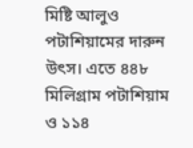মিষ্টি আলুও পটাশিয়ামের দারুন উৎস। এতে ৪৪৮ মিলিগ্রাম পটাশিয়াম ও ১১৪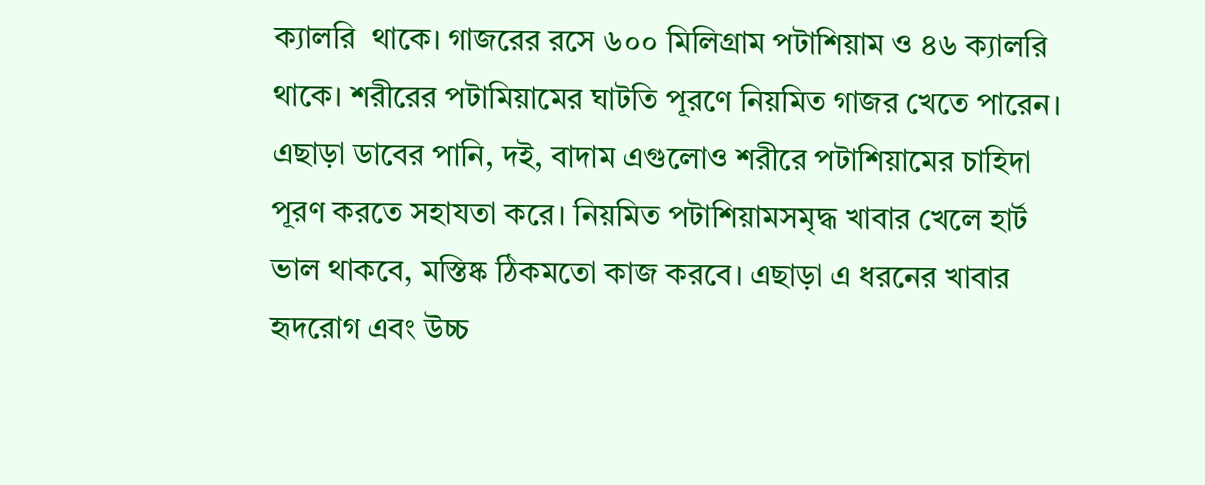ক্যালরি  থাকে। গাজরের রসে ৬০০ মিলিগ্রাম পটাশিয়াম ও ৪৬ ক্যালরি থাকে। শরীরের পটামিয়ামের ঘাটতি পূরণে নিয়মিত গাজর খেতে পারেন। এছাড়া ডাবের পানি, দই, বাদাম এগুলোও শরীরে পটাশিয়ামের চাহিদা পূরণ করতে সহাযতা করে। নিয়মিত পটাশিয়ামসমৃদ্ধ খাবার খেলে হার্ট ভাল থাকবে, মস্তিষ্ক ঠিকমতো কাজ করবে। এছাড়া এ ধরনের খাবার হৃদরোগ এবং উচ্চ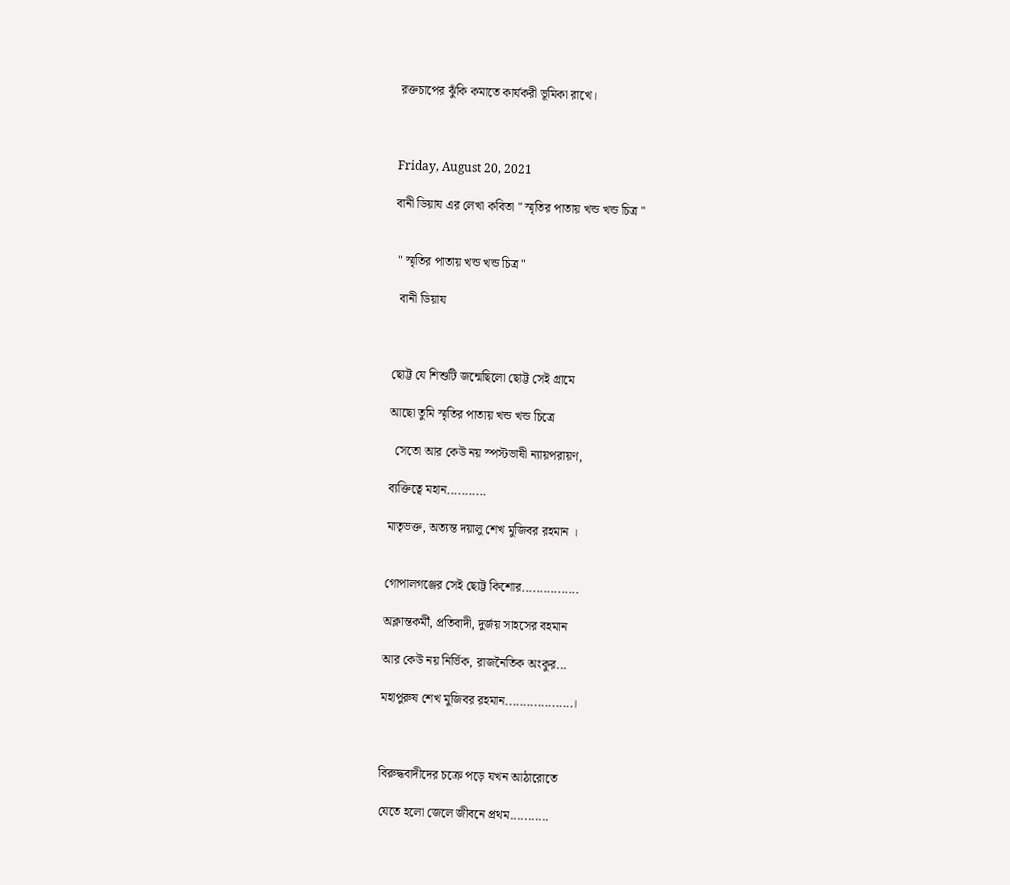রক্তচাপের ঝুঁকি কমাতে কার্যকরী ভূমিকা রাখে।



Friday, August 20, 2021

বানী ডিয়ায এর লেখা কবিতা " স্মৃতির পাতায় খন্ড খন্ড চিত্র "


 " স্মৃতির পাতায় খন্ড খন্ড চিত্র "

  বানী ডিয়ায



ছোট্ট যে শিশুটি জন্মেছিলো ছোট্ট সেই গ্রামে

আছো তুমি স্মৃতির পাতায় খন্ড খন্ড চিত্রে

  সেতো আর কেউ নয় স্পস্টভাষী ন্যায়পরায়ণ,

ব্যক্তিত্বে মহান...........

মাতৃভক্ত, অত্যন্ত দয়ালু শেখ মুজিবর রহমান ।


গোপালগঞ্জের সেই ছোট্ট কিশোর................

অক্লান্তকর্মী, প্রতিবাদী, দুর্জয় সাহসের বহমান

আর কেউ নয় নির্ভিক, রাজনৈতিক অংকুর...

মহাপুরুষ শেখ মুজিবর রহমান...................।



বিরুদ্ধবাদীদের চক্রে পড়ে যখন আঠারোতে

যেতে হলো জেলে জীবনে প্রথম...........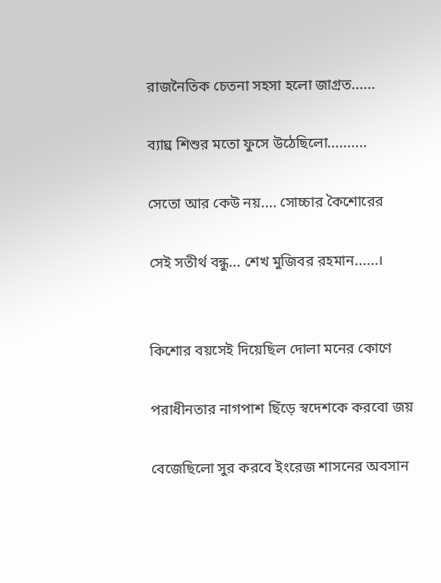রাজনৈতিক চেতনা সহসা হলো জাগ্রত......

ব্যাঘ্র শিশুর মতো ফুসে উঠেছিলো..........

সেতো আর কেউ নয়.... সোচ্চার কৈশোরের

সেই সতীর্থ বন্ধু... শেখ মুজিবর রহমান......।


কিশোর বয়সেই দিয়েছিল দোলা মনের কোণে

পরাধীনতার নাগপাশ ছিঁড়ে স্বদেশকে করবো জয়

বেজেছিলো সুর করবে ইংরেজ শাসনের অবসান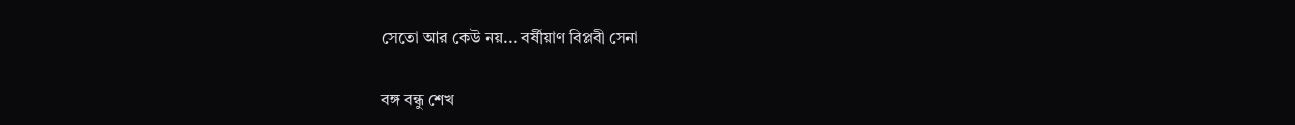সেতো আর কেউ নয়... বর্ষীয়াণ বিপ্লবী সেনা

বঙ্গ বন্ধু শেখ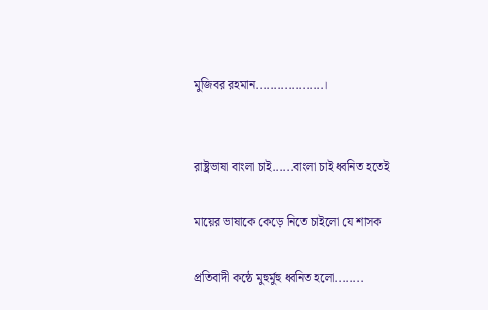মুজিবর রহমান...................।


রাষ্ট্রভাষা বাংলা চাই......বাংলা চাই ধ্বনিত হতেই

মায়ের ভাষাকে কেড়ে নিতে চাইলো যে শাসক

প্রতিবাদী কন্ঠে মুহুর্মুহু ধ্বনিত হলো........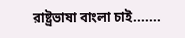রাষ্ট্রভাষা বাংলা চাই.......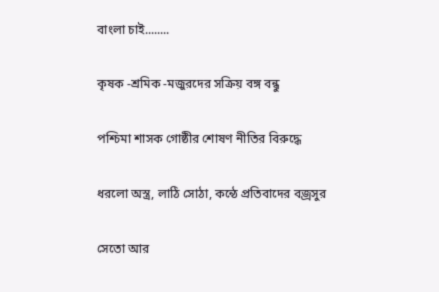বাংলা চাই........

কৃষক -শ্রমিক -মজুরদের সক্রিয় বঙ্গ বন্ধু

পশ্চিমা শাসক গোষ্ঠীর শোষণ নীতির বিরুদ্ধে

ধরলো অস্ত্র, লাঠি সোঠা, কন্ঠে প্রতিবাদের বজ্রসুর

সেতো আর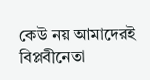কেউ নয় আমাদেরই বিপ্লবীনেতা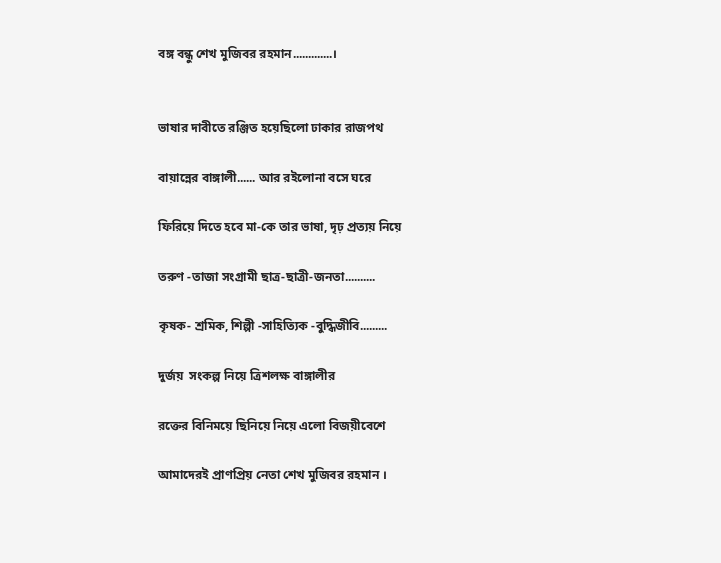বঙ্গ বন্ধু শেখ মুজিবর রহমান.............।


ভাষার দাবীতে রঞ্জিত হয়েছিলো ঢাকার রাজপথ

বায়ান্নের বাঙ্গালী...... আর রইলোনা বসে ঘরে

ফিরিয়ে দিতে হবে মা-কে তার ভাষা, দৃঢ় প্রত্যয় নিয়ে

তরুণ -তাজা সংগ্রামী ছাত্র-ছাত্রী-জনতা..........

কৃষক- শ্রমিক, শিল্পী -সাহিত্যিক -বুদ্ধিজীবি.........

দুর্জয়  সংকল্প নিয়ে ত্রিশলক্ষ বাঙ্গালীর

রক্তের বিনিময়ে ছিনিয়ে নিয়ে এলো বিজয়ীবেশে

আমাদেরই প্রাণপ্রিয় নেতা শেখ মুজিবর রহমান ।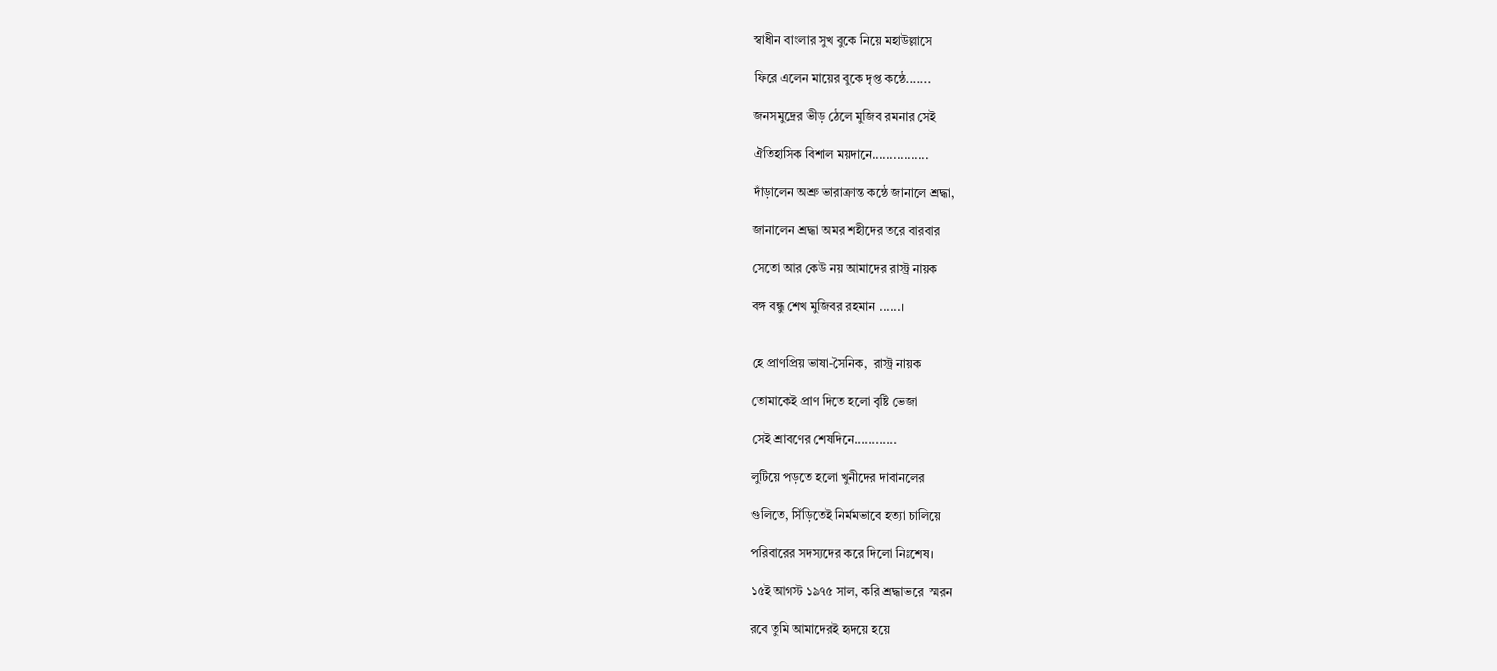স্বাধীন বাংলার সুখ বুকে নিয়ে মহাউল্লাসে

ফিরে এলেন মায়ের বুকে দৃপ্ত কন্ঠে.......

জনসমুদ্রের ভীড় ঠেলে মুজিব রমনার সেই

ঐতিহাসিক বিশাল ময়দানে................

দাঁড়ালেন অশ্রু ভারাক্রান্ত কন্ঠে জানালে শ্রদ্ধা,

জানালেন শ্রদ্ধা অমর শহীদের তরে বারবার

সেতো আর কেউ নয় আমাদের রাস্ট্র নায়ক

বঙ্গ বন্ধু শেখ মুজিবর রহমান ......।


হে প্রাণপ্রিয় ভাষা-সৈনিক,  রাস্ট্র নায়ক

তোমাকেই প্রাণ দিতে হলো বৃষ্টি ভেজা

সেই শ্রাবণের শেষদিনে............

লুটিয়ে পড়তে হলো খুনীদের দাবানলের

গুলিতে, সিঁড়িতেই নির্মমভাবে হত্যা চালিয়ে

পরিবারের সদস্যদের করে দিলো নিঃশেষ।

১৫ই আগস্ট ১৯৭৫ সাল, করি শ্রদ্ধাভরে  স্মরন

রবে তুমি আমাদেরই হৃদয়ে হয়ে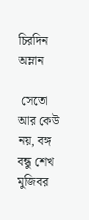চিরদিন অম্লান

 সেতো আর কেউ নয়, বঙ্গ বন্ধু শেখ মুজিবর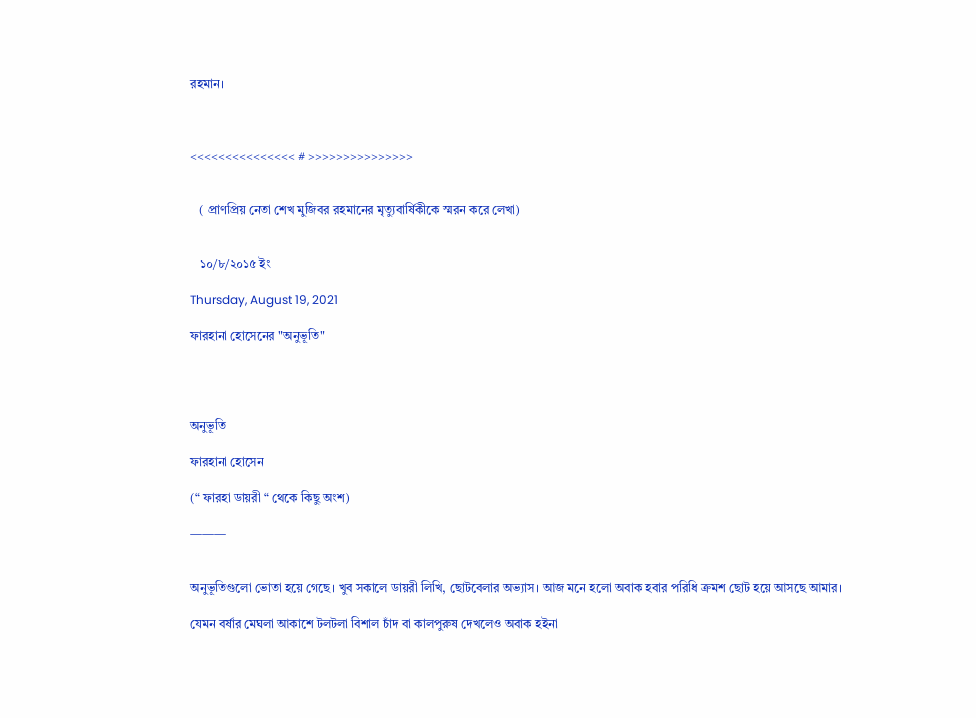রহমান।



<<<<<<<<<<<<<<< # >>>>>>>>>>>>>>>


   ( প্রাণপ্রিয় নেতা শেখ মুজিবর রহমানের মৃত্যুবার্ষিকীকে স্মরন করে লেখা)


   ১০/৮/২০১৫ ইং

Thursday, August 19, 2021

ফারহানা হোসেনের "অনুভূতি"




অনুভূতি

ফারহানা হোসেন

(“ ফারহা ডায়রী “ থেকে কিছু অংশ)

———


অনুভূতিগুলো ভোতা হয়ে গেছে। খুব সকালে ডায়রী লিখি, ছোটবেলার অভ্যাস। আজ মনে হলো অবাক হবার পরিধি ক্রমশ ছোট হয়ে আসছে আমার।

যেমন বর্ষার মেঘলা আকাশে টলটলা বিশাল চাঁদ বা কালপুরুষ দেখলেও অবাক হইনা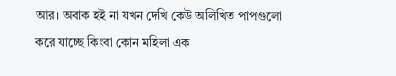আর। অবাক হই না যখন দেখি কেউ অলিখিত পাপগুলো করে যাচ্ছে কিংবা কোন মহিলা এক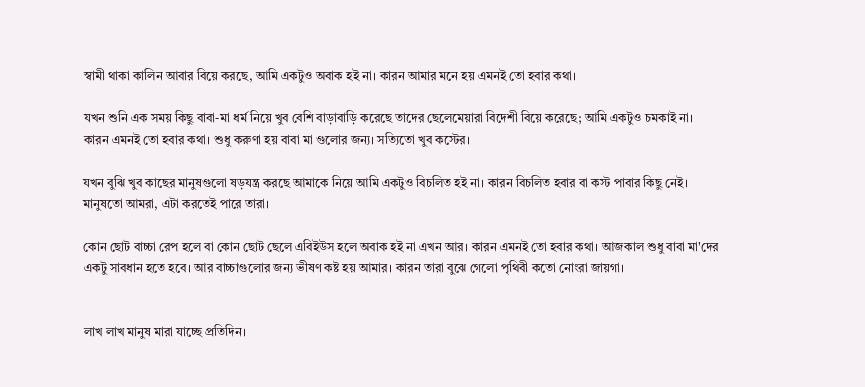স্বামী থাকা কালিন আবার বিয়ে করছে, আমি একটুও অবাক হই না। কারন আমার মনে হয় এমনই তো হবার কথা।

যখন শুনি এক সময় কিছু বাবা-মা ধর্ম নিয়ে খুব বেশি বাড়াবাড়ি করেছে তাদের ছেলেমেয়ারা বিদেশী বিয়ে করেছে; আমি একটুও চমকাই না। কারন এমনই তো হবার কথা। শুধু করুণা হয় বাবা মা গুলোর জন্য। সত্যিতো খুব কস্টের।

যখন বুঝি খুব কাছের মানুষগুলো ষড়যন্ত্র করছে আমাকে নিয়ে আমি একটুও বিচলিত হই না। কারন বিচলিত হবার বা কস্ট পাবার কিছু নেই। মানুষতো আমরা, এটা করতেই পারে তারা।

কোন ছোট বাচ্চা রেপ হলে বা কোন ছোট ছেলে এবিইউস হলে অবাক হই না এখন আর। কারন এমনই তো হবার কথা। আজকাল শুধু বাবা মা'দের একটু সাবধান হতে হবে। আর বাচ্চাগুলোর জন্য ভীষণ কষ্ট হয় আমার। কারন তারা বুঝে গেলো পৃথিবী কতো নোংরা জায়গা।


লাখ লাখ মানুষ মারা যাচ্ছে প্রতিদিন।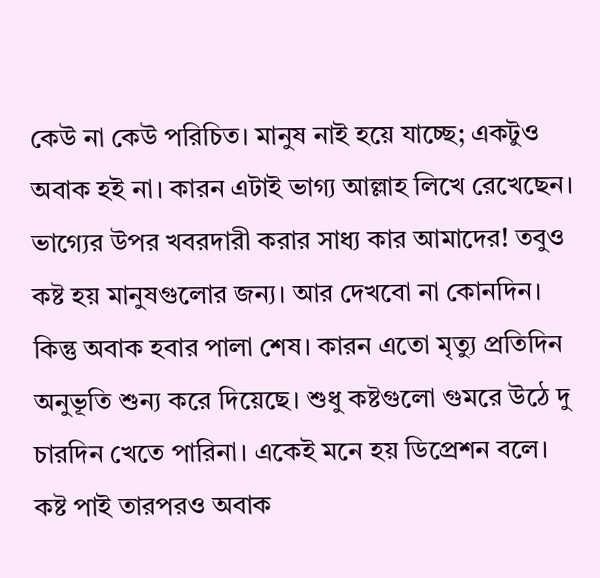কেউ না কেউ পরিচিত। মানুষ নাই হয়ে যাচ্ছে; একটুও অবাক হই না। কারন এটাই ভাগ্য আল্লাহ লিখে রেখেছেন। ভাগ্যের উপর খবরদারী করার সাধ্য কার আমাদের! তবুও কষ্ট হয় মানুষগুলোর জন্য। আর দেখবো না কোনদিন। কিন্তু অবাক হবার পালা শেষ। কারন এতো মৃত্যু প্রতিদিন অনুভূতি শুন্য করে দিয়েছে। শুধু কষ্টগুলো গুমরে উঠে দু চারদিন খেতে পারিনা। একেই মনে হয় ডিপ্রেশন বলে। কষ্ট পাই তারপরও অবাক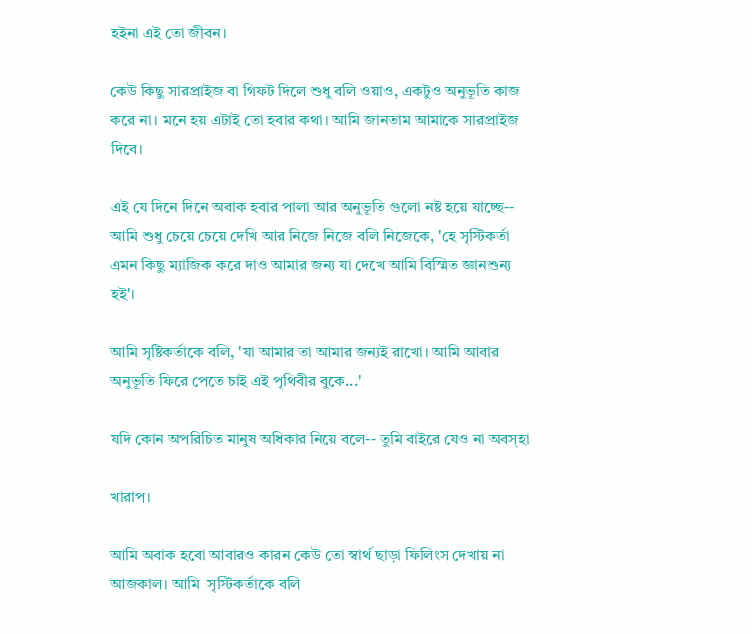হইনা এই তো জীবন।

কেউ কিছু সারপ্রাইজ বা গিফট দিলে শুধু বলি ওয়াও, একটুও অনুভূতি কাজ করে না। মনে হয় এটাই তো হবার কথা। আমি জানতাম আমাকে সারপ্রাইজ দিবে।

এই যে দিনে দিনে অবাক হবার পালা আর অনুভূতি গুলো নষ্ট হয়ে যাচ্ছে-- আমি শুধু চেয়ে চেয়ে দেখি আর নিজে নিজে বলি নিজেকে, 'হে সৃস্টিকর্তা এমন কিছু ম্যাজিক করে দাও আমার জন্য যা দেখে আমি বিস্মিত জ্ঞানশুন্য হই'।

আমি সৃষ্টিকর্তাকে বলি, 'যা আমার তা আমার জন্যই রাখো। আমি আবার অনুভূতি ফিরে পেতে চাই এই পৃথিবীর বুকে...'

যদি কোন অপরিচিত মানুষ অধিকার নিয়ে বলে-- তুমি বাইরে যেও না অবস্হা

খারাপ।

আমি অবাক হবো আবারও কারন কেউ তো স্বার্থ ছাড়া ফিলিংস দেখায় না আজকাল। আমি  সৃস্টিকর্তাকে বলি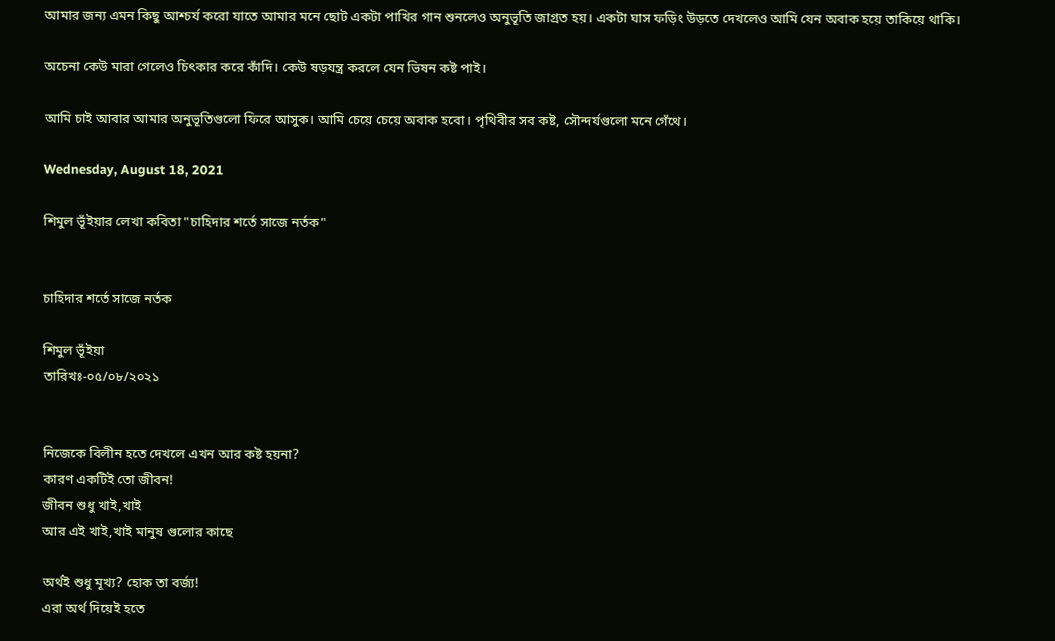আমার জন্য এমন কিছু আশ্চর্য করো যাতে আমার মনে ছোট একটা পাখির গান শুনলেও অনুভূতি জাগ্রত হয়। একটা ঘাস ফড়িং উড়তে দেখলেও আমি যেন অবাক হয়ে তাকিয়ে থাকি।

অচেনা কেউ মারা গেলেও চিৎকার করে কাঁদি। কেউ ষড়যন্ত্র করলে যেন ভিষন কষ্ট পাই।

আমি চাই আবার আমার অনুভূতিগুলো ফিরে আসুক। আমি চেয়ে চেয়ে অবাক হবো। পৃথিবীর সব কষ্ট, সৌন্দর্যগুলো মনে গেঁথে।

Wednesday, August 18, 2021

শিমুল ভূঁইয়ার লেখা কবিতা "চাহিদার শর্তে সাজে নর্তক"


চাহিদার শর্তে সাজে নর্তক

শিমুল ভূঁইয়া
তারিখঃ-০৫/০৮/২০২১


নিজেকে বিলীন হতে দেখলে এখন আর কষ্ট হয়না?
কারণ একটিই তো জীবন!
জীবন শুধু খাই,খাই
আর এই খাই,খাই মানুষ গুলোর কাছে

অর্থই শুধু মূখ্য? হোক তা বর্জ্য!
এরা অর্থ দিয়েই হতে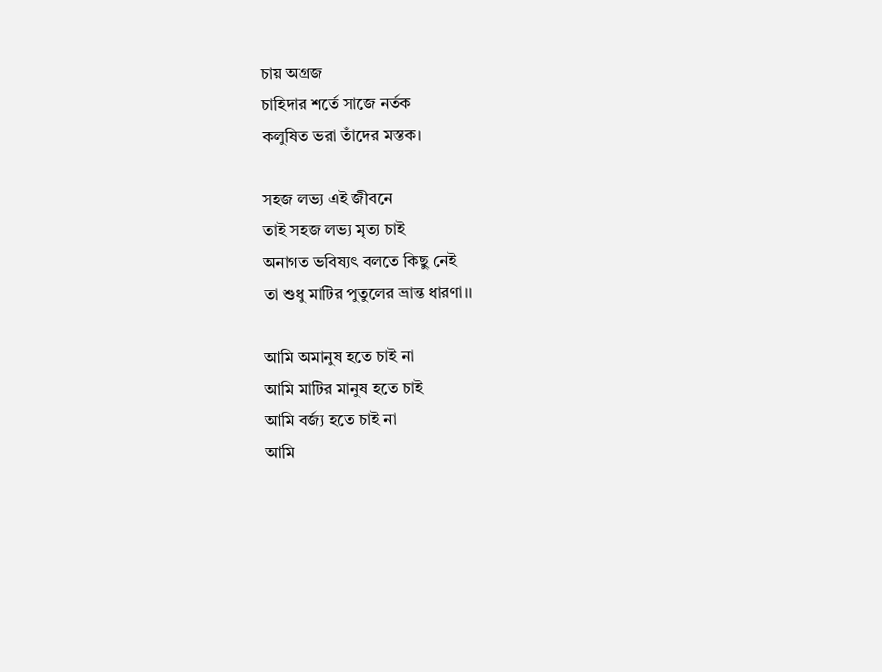চায় অগ্রজ
চাহিদার শর্তে সাজে নর্তক
কলুষিত ভরা তাঁদের মস্তক।

সহজ লভ্য এই জীবনে
তাই সহজ লভ্য মৃত্য চাই
অনাগত ভবিষ্যৎ বলতে কিছু নেই
তা শুধু মাটির পুতুলের ভ্রান্ত ধারণা।।

আমি অমানুষ হতে চাই না
আমি মাটির মানুষ হতে চাই
আমি বর্জ্য হতে চাই না
আমি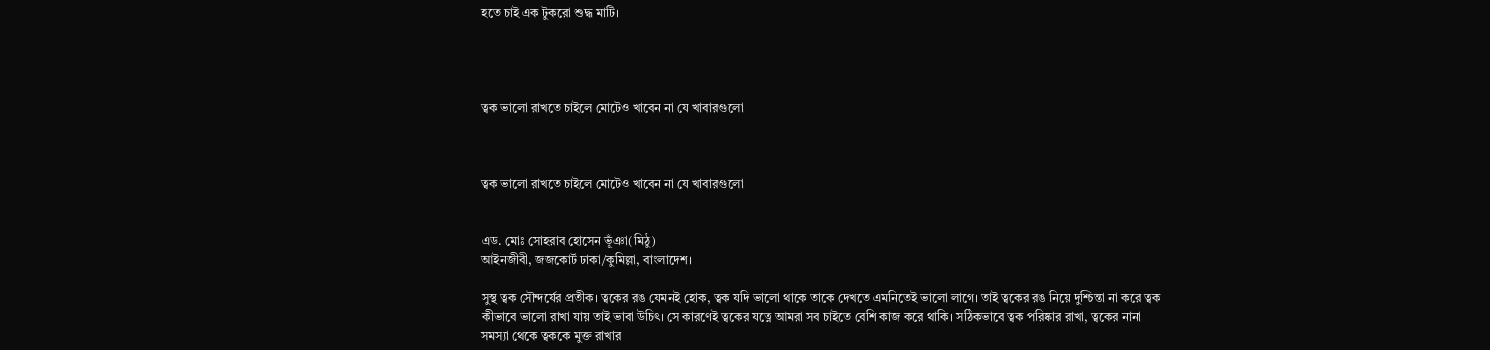হতে চাই এক টুকরো শুদ্ধ মাটি।




ত্বক ভালো রাখতে চাইলে মোটেও খাবেন না যে খাবারগুলো



ত্বক ভালো রাখতে চাইলে মোটেও খাবেন না যে খাবারগুলো


এড. মোঃ সোহরাব হোসেন ভূঁঞা(মিঠু)
আইনজীবী, জজকোর্ট ঢাকা/কুমিল্লা, বাংলাদেশ।

সুস্থ ত্বক সৌন্দর্যের প্রতীক। ত্বকের রঙ যেমনই হোক, ত্বক যদি ভালো থাকে তাকে দেখতে এমনিতেই ভালো লাগে। তাই ত্বকের রঙ নিয়ে দুশ্চিন্তা না করে ত্বক কীভাবে ভালো রাখা যায় তাই ভাবা উচিৎ। সে কারণেই ত্বকের যত্নে আমরা সব চাইতে বেশি কাজ করে থাকি। সঠিকভাবে ত্বক পরিষ্কার রাখা, ত্বকের নানা সমস্যা থেকে ত্বককে মুক্ত রাখার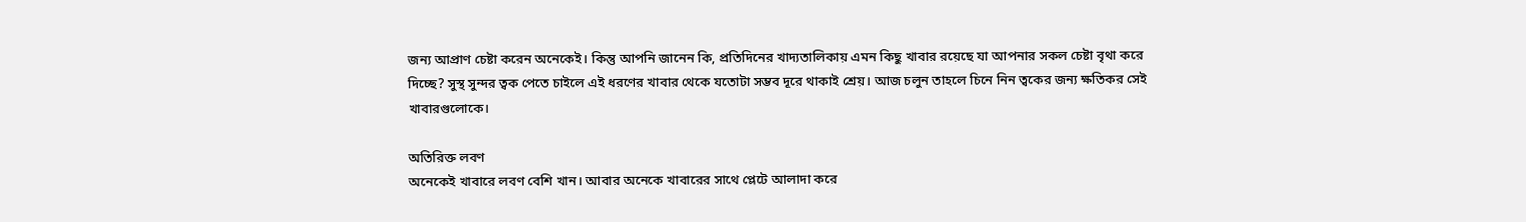জন্য আপ্রাণ চেষ্টা করেন অনেকেই। কিন্তু আপনি জানেন কি, প্রতিদিনের খাদ্যতালিকায় এমন কিছু খাবার রয়েছে যা আপনার সকল চেষ্টা বৃথা করে দিচ্ছে? সুস্থ সুন্দর ত্বক পেতে চাইলে এই ধরণের খাবার থেকে যতোটা সম্ভব দূরে থাকাই শ্রেয়। আজ চলুন তাহলে চিনে নিন ত্বকের জন্য ক্ষতিকর সেই খাবারগুলোকে।

অতিরিক্ত লবণ
অনেকেই খাবারে লবণ বেশি খান। আবার অনেকে খাবারের সাথে প্লেটে আলাদা করে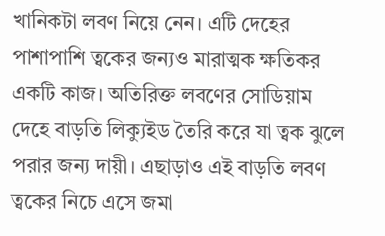খানিকটা লবণ নিয়ে নেন। এটি দেহের পাশাপাশি ত্বকের জন্যও মারাত্মক ক্ষতিকর একটি কাজ। অতিরিক্ত লবণের সোডিয়াম দেহে বাড়তি লিক্যুইড তৈরি করে যা ত্বক ঝুলে পরার জন্য দায়ী। এছাড়াও এই বাড়তি লবণ ত্বকের নিচে এসে জমা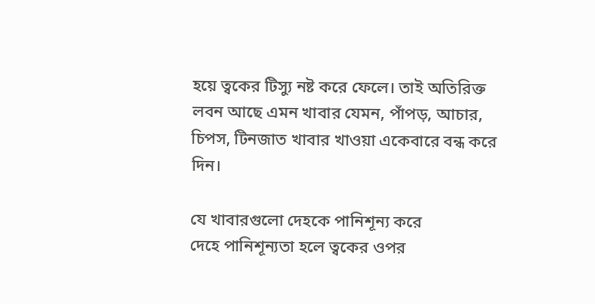হয়ে ত্বকের টিস্যু নষ্ট করে ফেলে। তাই অতিরিক্ত লবন আছে এমন খাবার যেমন, পাঁপড়, আচার, চিপস, টিনজাত খাবার খাওয়া একেবারে বন্ধ করে দিন।

যে খাবারগুলো দেহকে পানিশূন্য করে
দেহে পানিশূন্যতা হলে ত্বকের ওপর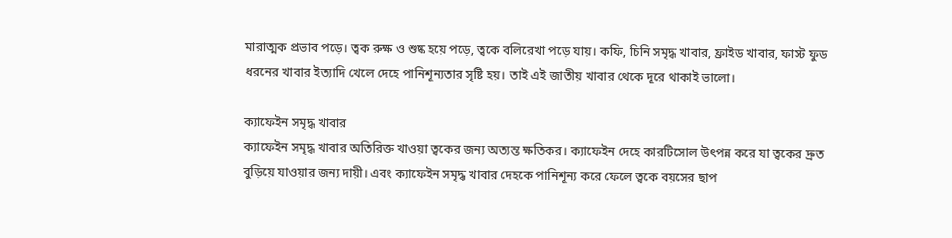মারাত্মক প্রভাব পড়ে। ত্বক রুক্ষ ও শুষ্ক হয়ে পড়ে, ত্বকে বলিরেখা পড়ে যায়। কফি, চিনি সমৃদ্ধ খাবার, ফ্রাইড খাবার, ফাস্ট ফুড ধরনের খাবার ইত্যাদি খেলে দেহে পানিশূন্যতার সৃষ্টি হয়। তাই এই জাতীয় খাবার থেকে দূরে থাকাই ভালো।

ক্যাফেইন সমৃদ্ধ খাবার
ক্যাফেইন সমৃদ্ধ খাবার অতিরিক্ত খাওয়া ত্বকের জন্য অত্যন্ত ক্ষতিকর। ক্যাফেইন দেহে কারটিসোল উৎপন্ন করে যা ত্বকের দ্রুত বুড়িয়ে যাওয়ার জন্য দায়ী। এবং ক্যাফেইন সমৃদ্ধ খাবার দেহকে পানিশূন্য করে ফেলে ত্বকে বয়সের ছাপ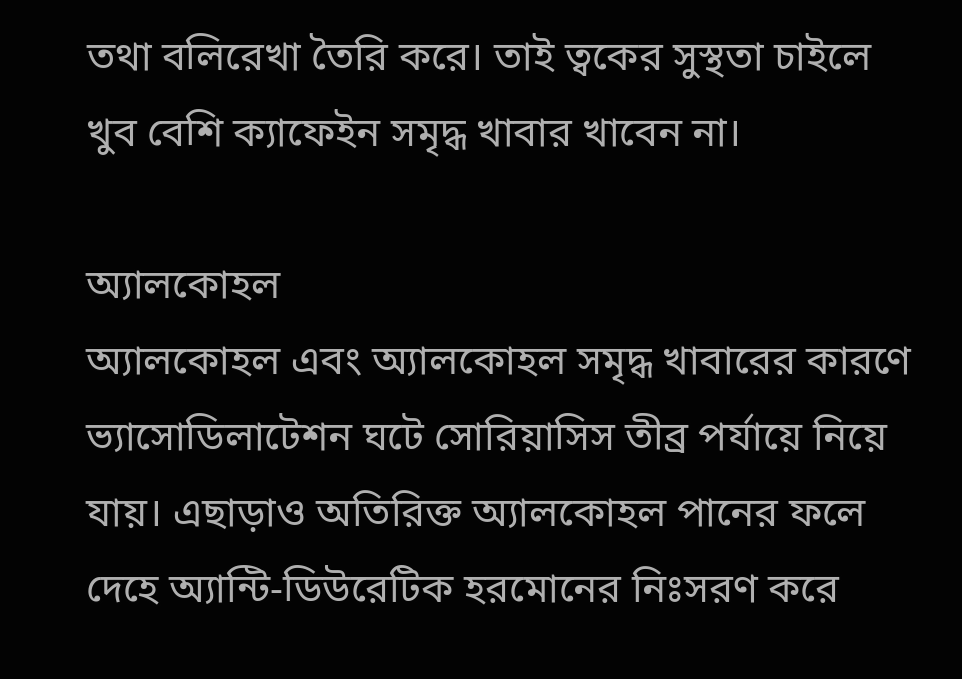তথা বলিরেখা তৈরি করে। তাই ত্বকের সুস্থতা চাইলে খুব বেশি ক্যাফেইন সমৃদ্ধ খাবার খাবেন না।

অ্যালকোহল
অ্যালকোহল এবং অ্যালকোহল সমৃদ্ধ খাবারের কারণে ভ্যাসোডিলাটেশন ঘটে সোরিয়াসিস তীব্র পর্যায়ে নিয়ে যায়। এছাড়াও অতিরিক্ত অ্যালকোহল পানের ফলে দেহে অ্যান্টি-ডিউরেটিক হরমোনের নিঃসরণ করে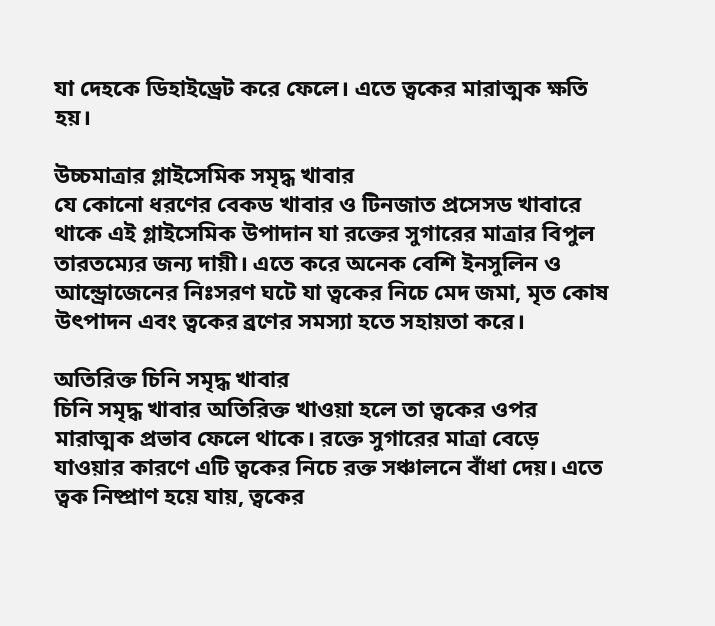যা দেহকে ডিহাইড্রেট করে ফেলে। এতে ত্বকের মারাত্মক ক্ষতি হয়।

উচ্চমাত্রার গ্লাইসেমিক সমৃদ্ধ খাবার
যে কোনো ধরণের বেকড খাবার ও টিনজাত প্রসেসড খাবারে থাকে এই গ্লাইসেমিক উপাদান যা রক্তের সুগারের মাত্রার বিপুল তারতম্যের জন্য দায়ী। এতে করে অনেক বেশি ইনসুলিন ও আন্ড্রোজেনের নিঃসরণ ঘটে যা ত্বকের নিচে মেদ জমা, মৃত কোষ উৎপাদন এবং ত্বকের ব্রণের সমস্যা হতে সহায়তা করে।

অতিরিক্ত চিনি সমৃদ্ধ খাবার
চিনি সমৃদ্ধ খাবার অতিরিক্ত খাওয়া হলে তা ত্বকের ওপর মারাত্মক প্রভাব ফেলে থাকে। রক্তে সুগারের মাত্রা বেড়ে যাওয়ার কারণে এটি ত্বকের নিচে রক্ত সঞ্চালনে বাঁধা দেয়। এতে ত্বক নিষ্প্রাণ হয়ে যায়, ত্বকের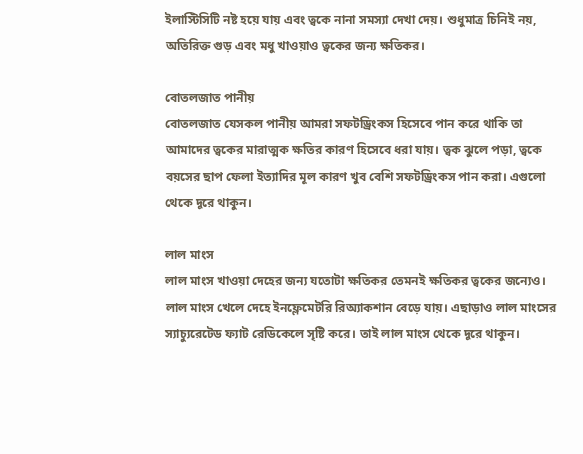ইলাস্টিসিটি নষ্ট হয়ে যায় এবং ত্বকে নানা সমস্যা দেখা দেয়। শুধুমাত্র চিনিই নয়, অতিরিক্ত গুড় এবং মধু খাওয়াও ত্বকের জন্য ক্ষতিকর।

বোতলজাত পানীয়
বোতলজাত যেসকল পানীয় আমরা সফটড্রিংকস হিসেবে পান করে থাকি তা আমাদের ত্বকের মারাত্মক ক্ষতির কারণ হিসেবে ধরা যায়। ত্বক ঝুলে পড়া, ত্বকে বয়সের ছাপ ফেলা ইত্যাদির মূল কারণ খুব বেশি সফটড্রিংকস পান করা। এগুলো থেকে দূরে থাকুন।

লাল মাংস
লাল মাংস খাওয়া দেহের জন্য যতোটা ক্ষতিকর তেমনই ক্ষতিকর ত্বকের জন্যেও। লাল মাংস খেলে দেহে ইনফ্লেমেটরি রিঅ্যাকশান বেড়ে যায়। এছাড়াও লাল মাংসের স্যাচ্যুরেটেড ফ্যাট রেডিকেলে সৃষ্টি করে। তাই লাল মাংস থেকে দূরে থাকুন।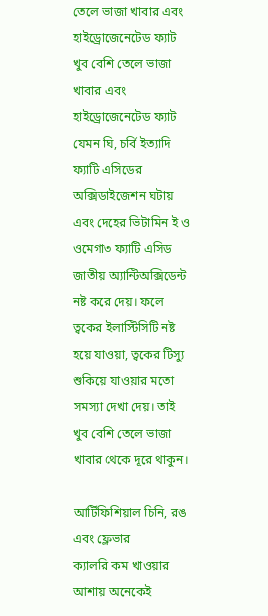তেলে ভাজা খাবার এবং হাইড্রোজেনেটেড ফ্যাট
খুব বেশি তেলে ভাজা খাবার এবং হাইড্রোজেনেটেড ফ্যাট যেমন ঘি, চর্বি ইত্যাদি ফ্যাটি এসিডের অক্সিডাইজেশন ঘটায় এবং দেহের ভিটামিন ই ও ওমেগা৩ ফ্যাটি এসিড জাতীয় অ্যান্টিঅক্সিডেন্ট নষ্ট করে দেয়। ফলে ত্বকের ইলাস্টিসিটি নষ্ট হয়ে যাওয়া, ত্বকের টিস্যু শুকিয়ে যাওয়ার মতো সমস্যা দেখা দেয়। তাই খুব বেশি তেলে ভাজা খাবার থেকে দূরে থাকুন।

আর্টিফিশিয়াল চিনি, রঙ এবং ফ্লেভার
ক্যালরি কম খাওয়ার আশায় অনেকেই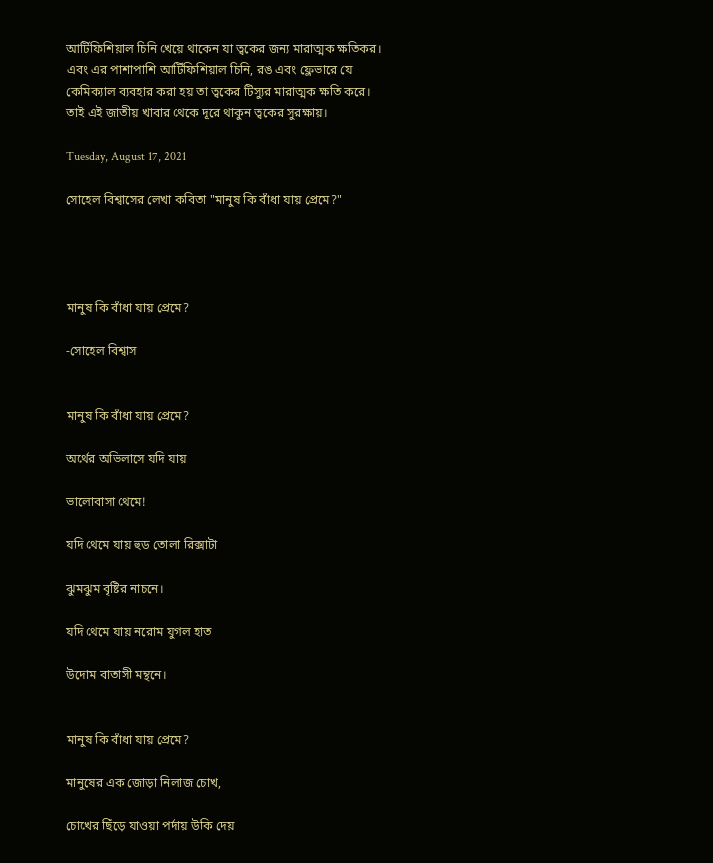আর্টিফিশিয়াল চিনি খেয়ে থাকেন যা ত্বকের জন্য মারাত্মক ক্ষতিকর। এবং এর পাশাপাশি আর্টিফিশিয়াল চিনি, রঙ এবং ফ্লেভারে যে কেমিক্যাল ব্যবহার করা হয় তা ত্বকের টিস্যুর মারাত্মক ক্ষতি করে। তাই এই জাতীয় খাবার থেকে দূরে থাকুন ত্বকের সুরক্ষায়।

Tuesday, August 17, 2021

সোহেল বিশ্বাসের লেখা কবিতা "মানুষ কি বাঁধা যায় প্রেমে?"




মানুষ কি বাঁধা যায় প্রেমে?

-সোহেল বিশ্বাস


মানুষ কি বাঁধা যায় প্রেমে?

অর্থের অভিলাসে যদি যায়

ভালোবাসা থেমে!

যদি থেমে যায় হুড তোলা রিক্সাটা

ঝুমঝুম বৃষ্টির নাচনে।

যদি থেমে যায় নরোম যুগল হাত

উদোম বাতাসী মন্থনে।


মানুষ কি বাঁধা যায় প্রেমে?

মানুষের এক জোড়া নিলাজ চোখ,

চোখের ছিঁড়ে যাওয়া পর্দায় উকি দেয়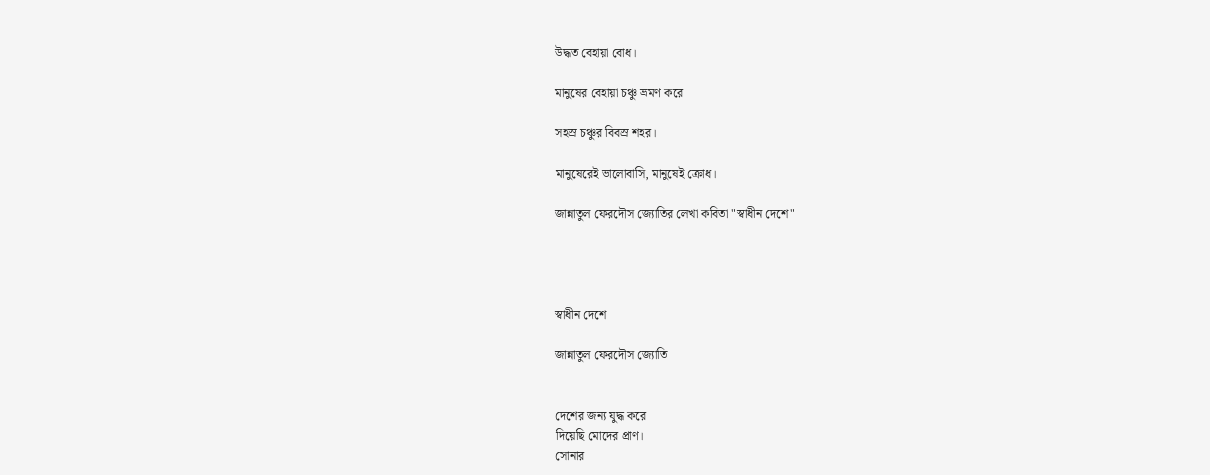উদ্ধত বেহায়া বোধ।

মানুষের বেহায়া চঞ্চু ভ্রমণ করে

সহস্র চঞ্চুর বিবস্র শহর।

মানুষেরেই ভালোবাসি, মানুষেই ক্রোধ।

জান্নাতুল ফেরদৌস জ্যোতির লেখা কবিতা "স্বাধীন দেশে"




স্বাধীন দেশে

জান্নাতুল ফেরদৌস জ্যোতি


দেশের জন্য যুদ্ধ করে
দিয়েছি মোদের প্রাণ।
সোনার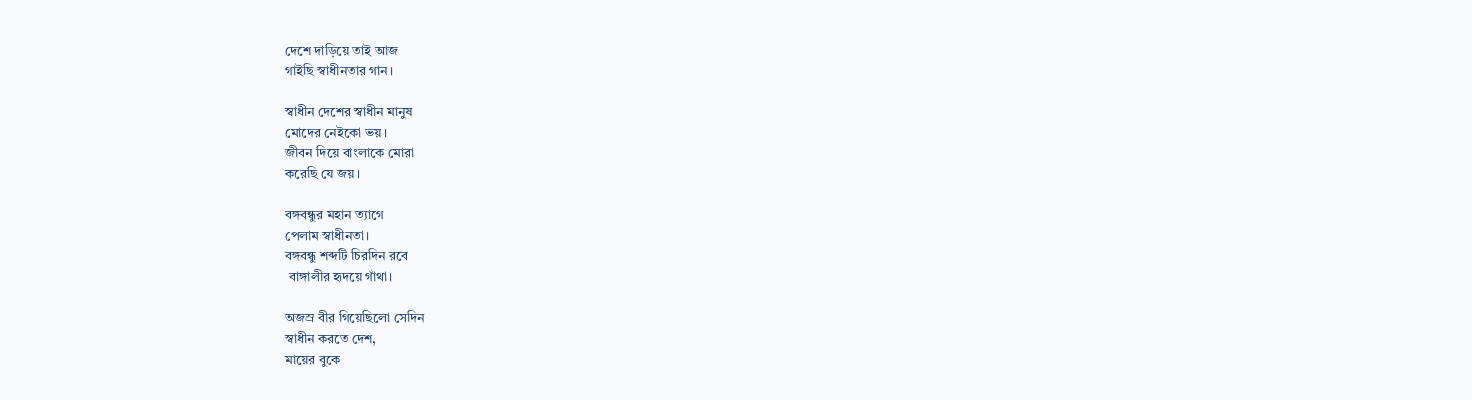দেশে দাড়িয়ে তাই আজ
গাইছি স্বাধীনতার গান।

স্বাধীন দেশের স্বাধীন মানুষ
মোদের নেইকো ভয়।
জীবন দিয়ে বাংলাকে মোরা
করেছি যে জয়।

বঙ্গবন্ধুর মহান ত্যাগে
পেলাম স্বাধীনতা।
বঙ্গবন্ধু শব্দটি চিরদিন রবে
 বাঙ্গালীর হৃদয়ে গাঁথা।

অজস্র বীর গিয়েছিলো সেদিন
স্বাধীন করতে দেশ,
মায়ের বুকে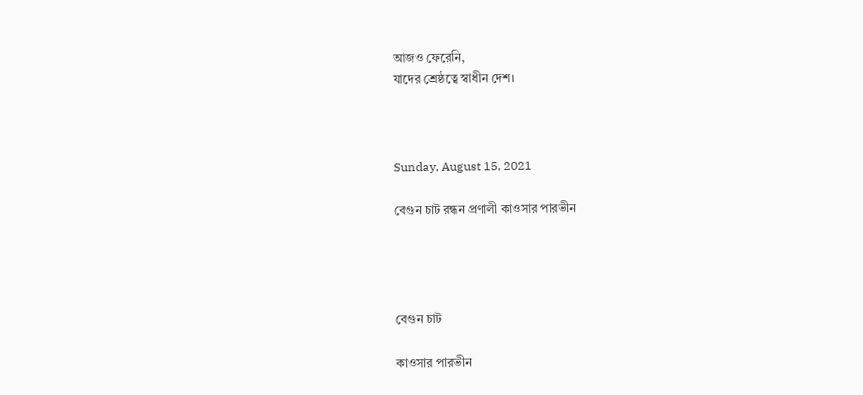আজও ফেরেনি,
যাদের শ্রেষ্ঠত্বে স্বাধীন দেশ।



Sunday, August 15, 2021

বেগুন চাট রন্ধন প্রণালী কাওসার পারভীন




বেগুন চাট

কাওসার পারভীন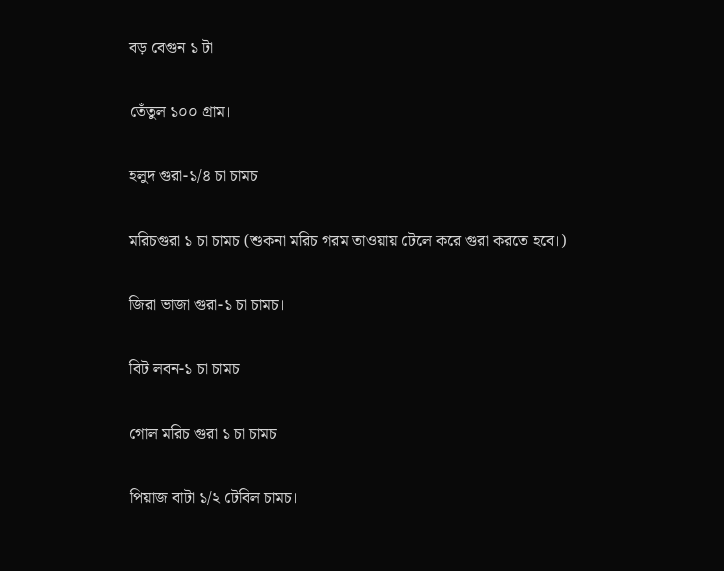বড় বেগুন ১ টা

তেঁতুল ১০০ গ্রাম।

হলুদ গুরা-১/৪ চা চামচ

মরিচগুরা ১ চা চামচ (শুকনা মরিচ গরম তাওয়ায় টেলে করে গুরা করতে হবে।)

জিরা ভাজা গুরা-১ চা চামচ।

বিট লবন-১ চা চামচ

গোল মরিচ গুরা ১ চা চামচ

পিয়াজ বাটা ১/২ টেবিল চামচ।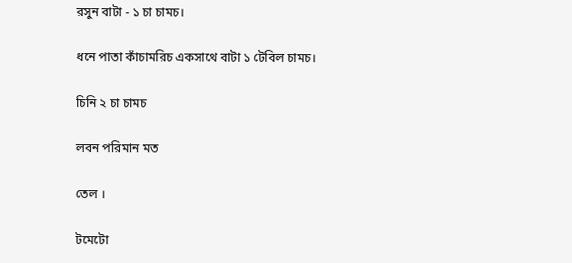রসুন বাটা - ১ চা চামচ।

ধনে পাতা কাঁচামরিচ একসাথে বাটা ১ টেবিল চামচ।

চিনি ২ চা চামচ

লবন পরিমান মত

তেল ।

টমেটো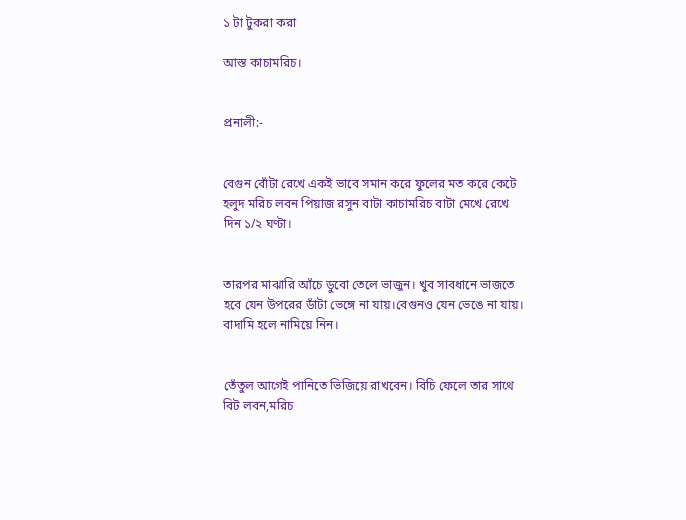১ টা টুকরা করা

আস্ত কাচামরিচ।


প্রনালী:-


বেগুন বোঁটা রেখে একই ভাবে সমান করে ফুলের মত করে কেটে হলুদ মরিচ লবন পিয়াজ রসুন বাটা কাচামরিচ বাটা মেখে রেখে দিন ১/২ ঘণ্টা।


তারপর মাঝারি আঁচে ডুবো তেলে ভাজুন। খুব সাবধানে ভাজতে হবে যেন উপরের ডাঁটা ভেঙ্গে না যায়।বেগুনও যেন ভেঙে না যায়। বাদামি হলে নামিয়ে নিন।


তেঁতুল আগেই পানিতে ভিজিয়ে রাখবেন। বিচি ফেলে তার সাথে বিট লবন,মরিচ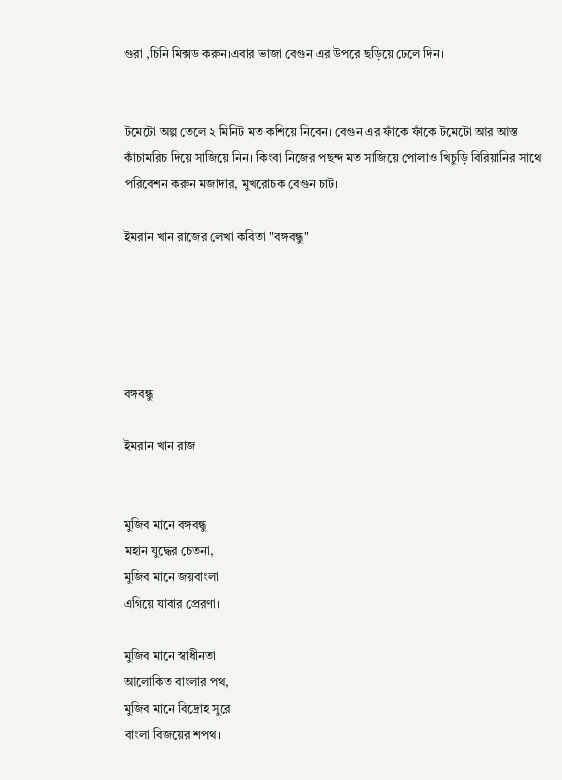গুরা ,চিনি মিক্সড করুন।এবার ভাজা বেগুন এর উপরে ছড়িয়ে ঢেলে দিন।


টমেটো অল্প তেলে ২ মিনিট মত কশিয়ে নিবেন। বেগুন এর ফাঁকে ফাঁকে টমেটো আর আস্ত কাঁচামরিচ দিয়ে সাজিয়ে নিন। কিংবা নিজের পছন্দ মত সাজিয়ে পোলাও খিচুড়ি বিরিয়ানির সাথে পরিবেশন করুন মজাদার, মুখরোচক বেগুন চাট।

ইমরান খান রাজের লেখা কবিতা "বঙ্গবন্ধু"





বঙ্গবন্ধু

ইমরান খান রাজ


মুজিব মানে বঙ্গবন্ধু
মহান যুদ্ধের চেতনা,
মুজিব মানে জয়বাংলা
এগিয়ে যাবার প্রেরণা।

মুজিব মানে স্বাধীনতা
আলোকিত বাংলার পথ,
মুজিব মানে বিদ্রোহ সুরে
বাংলা বিজয়ের শপথ।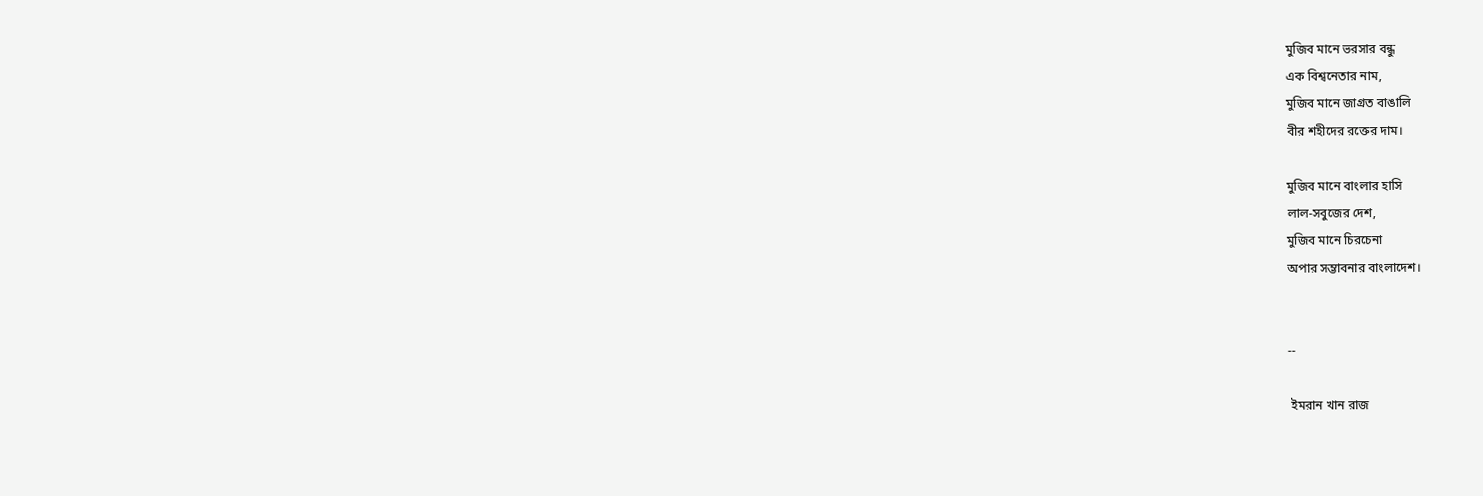মুজিব মানে ভরসার বন্ধু
এক বিশ্বনেতার নাম,
মুজিব মানে জাগ্রত বাঙালি
বীর শহীদের রক্তের দাম।

মুজিব মানে বাংলার হাসি
লাল-সবুজের দেশ,
মুজিব মানে চিরচেনা
অপার সম্ভাবনার বাংলাদেশ।


--

 ইমরান খান রাজ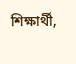শিক্ষার্থী,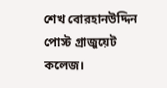শেখ বোরহানউদ্দিন পোস্ট গ্রাজুয়েট কলেজ।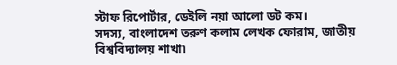স্টাফ রিপোর্টার, ডেইলি নয়া আলো ডট কম।
সদস্য, বাংলাদেশ তরুণ কলাম লেখক ফোরাম, জাতীয় বিশ্ববিদ্যালয় শাখা৷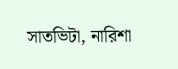সাতভিটা, নারিশা